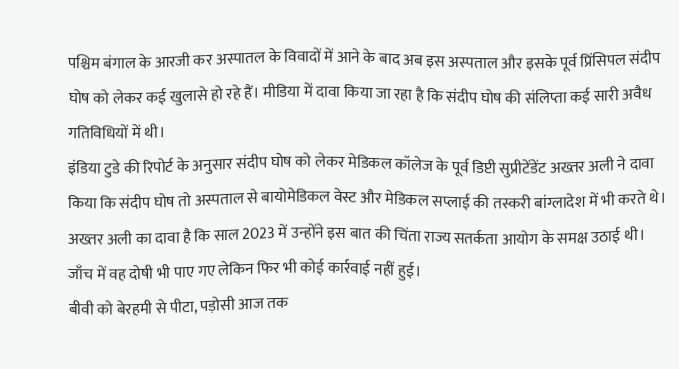पश्चिम बंगाल के आरजी कर अस्पातल के विवादों में आने के बाद अब इस अस्पताल और इसके पूर्व प्रिंसिपल संदीप घोष को लेकर कई खुलासे हो रहे हैं। मीडिया में दावा किया जा रहा है कि संदीप घोष की संलिप्ता कई सारी अवैध गतिविधियों में थी।
इंडिया टुडे की रिपोर्ट के अनुसार संदीप घोष को लेकर मेडिकल कॉलेज के पूर्व डिप्टी सुप्रीटेंडेंट अख्तर अली ने दावा किया कि संदीप घोष तो अस्पताल से बायोमेडिकल वेस्ट और मेडिकल सप्लाई की तस्करी बांग्लादेश में भी करते थे। अख्तर अली का दावा है कि साल 2023 में उन्होंने इस बात की चिंता राज्य सतर्कता आयोग के समक्ष उठाई थी। जाँच में वह दोषी भी पाए गए लेकिन फिर भी कोई कार्रवाई नहीं हुई।
बीवी को बेरहमी से पीटा, पड़ोसी आज तक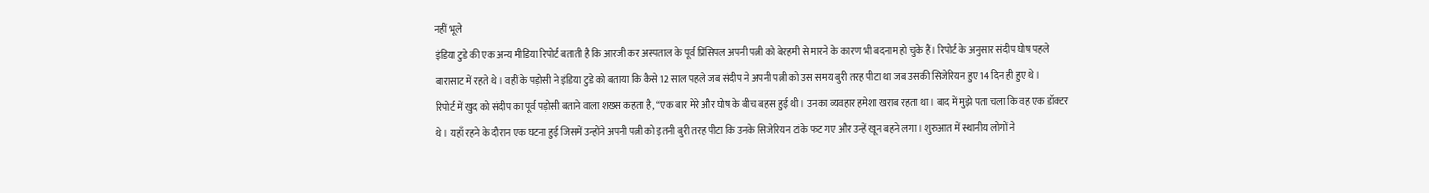नहीं भूले
इंडिया टुडे की एक अन्य मीडिया रिपोर्ट बताती है कि आरजी कर अस्पताल के पूर्व प्रिंसिपल अपनी पत्नी को बेरहमी से मारने के कारण भी बदनाम हो चुके हैं। रिपोर्ट के अनुसार संदीप घोष पहले बारासाट में रहते थे। वहीं के पड़ोसी ने इंडिया टुडे को बताया कि कैसे 12 साल पहले जब संदीप ने अपनी पत्नी को उस समय बुरी तरह पीटा था जब उसकी सिजेरियन हुए 14 दिन ही हुए थे।
रिपोर्ट में खुद को संदीप का पूर्व पड़ोसी बताने वाला शख्स कहता है, “एक बार मेरे और घोष के बीच बहस हुई थी। उनका व्यवहार हमेशा खराब रहता था। बाद में मुझे पता चला कि वह एक डॉक्टर थे। यहाँ रहने के दौरान एक घटना हुई जिसमें उन्होंने अपनी पत्नी को इतनी बुरी तरह पीटा कि उनके सिजेरियन टांके फट गए और उन्हें खून बहने लगा। शुरुआत में स्थानीय लोगों ने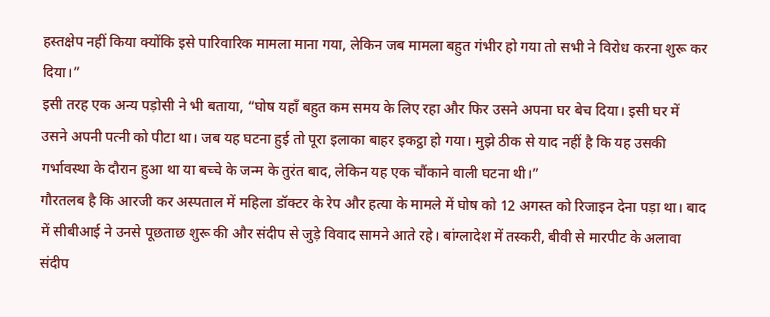हस्तक्षेप नहीं किया क्योंकि इसे पारिवारिक मामला माना गया, लेकिन जब मामला बहुत गंभीर हो गया तो सभी ने विरोध करना शुरू कर दिया।”
इसी तरह एक अन्य पड़ोसी ने भी बताया, “घोष यहाँ बहुत कम समय के लिए रहा और फिर उसने अपना घर बेच दिया। इसी घर में उसने अपनी पत्नी को पीटा था। जब यह घटना हुई तो पूरा इलाका बाहर इकट्ठा हो गया। मुझे ठीक से याद नहीं है कि यह उसकी गर्भावस्था के दौरान हुआ था या बच्चे के जन्म के तुरंत बाद, लेकिन यह एक चौंकाने वाली घटना थी।”
गौरतलब है कि आरजी कर अस्पताल में महिला डॉक्टर के रेप और हत्या के मामले में घोष को 12 अगस्त को रिजाइन देना पड़ा था। बाद में सीबीआई ने उनसे पूछताछ शुरू की और संदीप से जुड़े विवाद सामने आते रहे। बांग्लादेश में तस्करी, बीवी से मारपीट के अलावा संदीप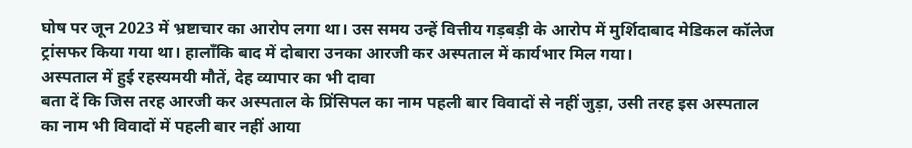घोष पर जून 2023 में भ्रष्टाचार का आरोप लगा था। उस समय उन्हें वित्तीय गड़बड़ी के आरोप में मुर्शिदाबाद मेडिकल कॉलेज ट्रांसफर किया गया था। हालाँकि बाद में दोबारा उनका आरजी कर अस्पताल में कार्यभार मिल गया।
अस्पताल में हुई रहस्यमयी मौतें, देह व्यापार का भी दावा
बता दें कि जिस तरह आरजी कर अस्पताल के प्रिंसिपल का नाम पहली बार विवादों से नहीं जुड़ा, उसी तरह इस अस्पताल का नाम भी विवादों में पहली बार नहीं आया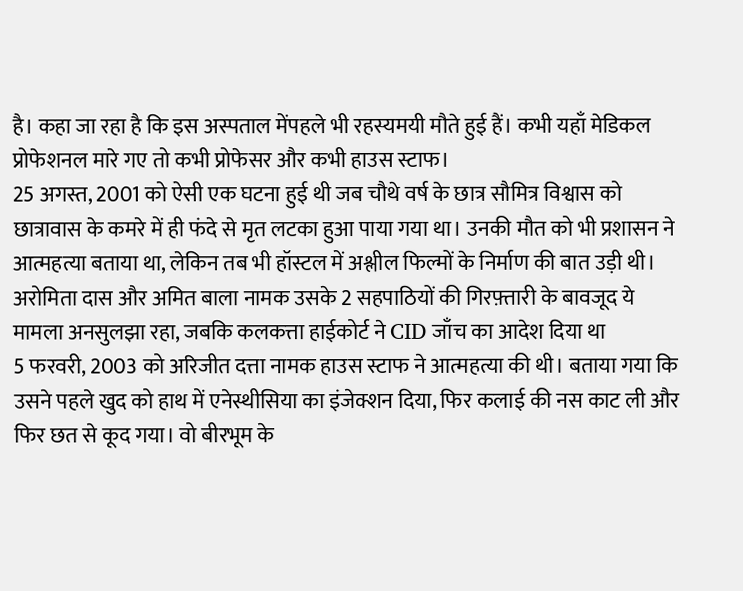है। कहा जा रहा है कि इस अस्पताल मेंपहले भी रहस्यमयी मौते हुई हैं। कभी यहाँ मेडिकल प्रोफेशनल मारे गए तो कभी प्रोफेसर और कभी हाउस स्टाफ।
25 अगस्त, 2001 को ऐसी एक घटना हुई थी जब चौथे वर्ष के छात्र सौमित्र विश्वास को छात्रावास के कमरे में ही फंदे से मृत लटका हुआ पाया गया था। उनकी मौत को भी प्रशासन ने आत्महत्या बताया था, लेकिन तब भी हॉस्टल में अश्लील फिल्मों के निर्माण की बात उड़ी थी। अरोमिता दास और अमित बाला नामक उसके 2 सहपाठियों की गिरफ़्तारी के बावजूद ये मामला अनसुलझा रहा, जबकि कलकत्ता हाईकोर्ट ने CID जाँच का आदेश दिया था
5 फरवरी, 2003 को अरिजीत दत्ता नामक हाउस स्टाफ ने आत्महत्या की थी। बताया गया कि उसने पहले खुद को हाथ में एनेस्थीसिया का इंजेक्शन दिया, फिर कलाई की नस काट ली और फिर छत से कूद गया। वो बीरभूम के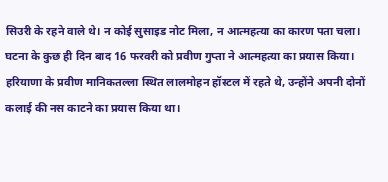सिउरी के रहने वाले थे। न कोई सुसाइड नोट मिला, न आत्महत्या का कारण पता चला।
घटना के कुछ ही दिन बाद 16 फरवरी को प्रवीण गुप्ता ने आत्महत्या का प्रयास किया। हरियाणा के प्रवीण मानिकतल्ला स्थित लालमोहन हॉस्टल में रहते थे, उन्होंने अपनी दोनों कलाई की नस काटने का प्रयास किया था।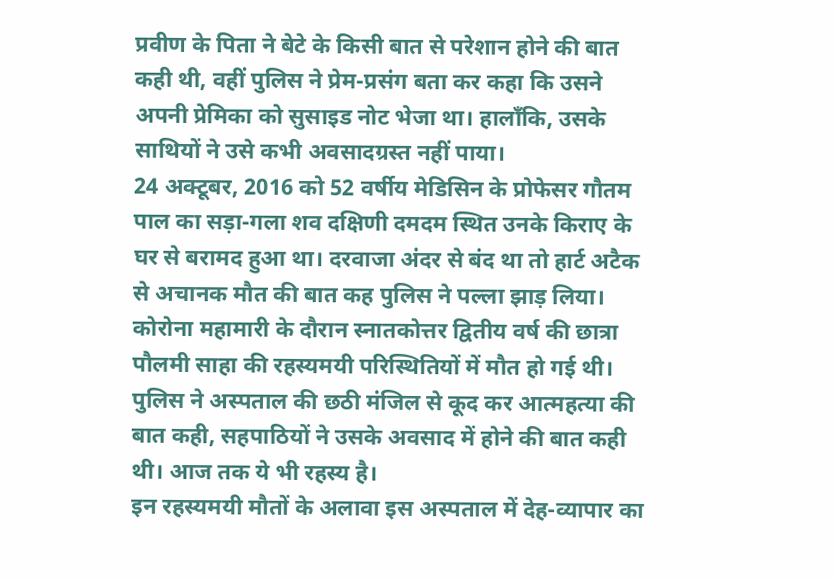प्रवीण के पिता ने बेटे के किसी बात से परेशान होने की बात कही थी, वहीं पुलिस ने प्रेम-प्रसंग बता कर कहा कि उसने अपनी प्रेमिका को सुसाइड नोट भेजा था। हालाँकि, उसके साथियों ने उसे कभी अवसादग्रस्त नहीं पाया।
24 अक्टूबर, 2016 को 52 वर्षीय मेडिसिन के प्रोफेसर गौतम पाल का सड़ा-गला शव दक्षिणी दमदम स्थित उनके किराए के घर से बरामद हुआ था। दरवाजा अंदर से बंद था तो हार्ट अटैक से अचानक मौत की बात कह पुलिस ने पल्ला झाड़ लिया।
कोरोना महामारी के दौरान स्नातकोत्तर द्वितीय वर्ष की छात्रा पौलमी साहा की रहस्यमयी परिस्थितियों में मौत हो गई थी। पुलिस ने अस्पताल की छठी मंजिल से कूद कर आत्महत्या की बात कही, सहपाठियों ने उसके अवसाद में होने की बात कही थी। आज तक ये भी रहस्य है।
इन रहस्यमयी मौतों के अलावा इस अस्पताल में देह-व्यापार का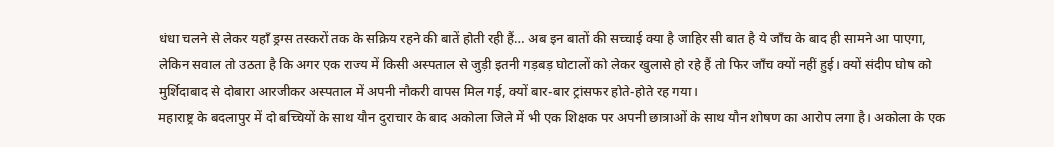धंधा चलने से लेकर यहाँ ड्रग्स तस्करों तक के सक्रिय रहने की बातें होती रही हैं… अब इन बातों की सच्चाई क्या है जाहिर सी बात है ये जाँच के बाद ही सामने आ पाएगा, लेकिन सवाल तो उठता है कि अगर एक राज्य में किसी अस्पताल से जुड़ी इतनी गड़बड़ घोटालों को लेकर खुलासे हो रहे हैं तो फिर जाँच क्यों नहीं हुई। क्यों संदीप घोष को मुर्शिदाबाद से दोबारा आरजीकर अस्पताल में अपनी नौकरी वापस मिल गई, क्यों बार-बार ट्रांसफर होते-होते रह गया।
महाराष्ट्र के बदलापुर में दो बच्चियों के साथ यौन दुराचार के बाद अकोला जिले में भी एक शिक्षक पर अपनी छात्राओं के साथ यौन शोषण का आरोप लगा है। अकोला के एक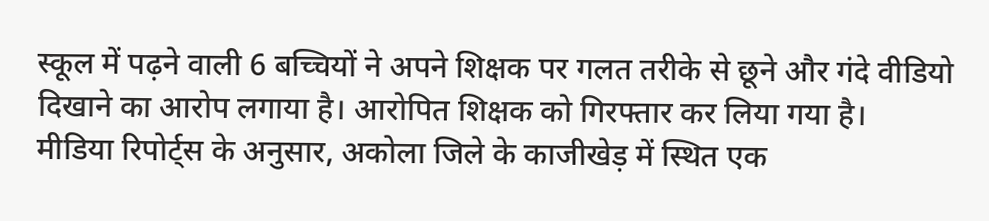स्कूल में पढ़ने वाली 6 बच्चियों ने अपने शिक्षक पर गलत तरीके से छूने और गंदे वीडियो दिखाने का आरोप लगाया है। आरोपित शिक्षक को गिरफ्तार कर लिया गया है।
मीडिया रिपोर्ट्स के अनुसार, अकोला जिले के काजीखेड़ में स्थित एक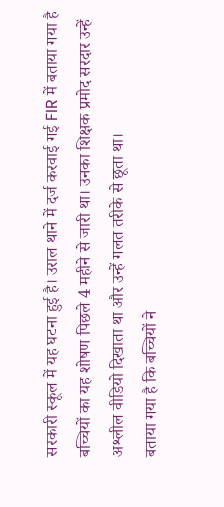सरकारी स्कूल में यह घटना हुई है। उराल थाने में दर्ज करवाई गई FIR में बताया गया है बच्चियों का यह शोषण पिछले 4 महीने से जारी था। उनका शिक्षक प्रमोद सरदार उन्हें अश्लील वीडियो दिखाता था और उन्हें गलत तरीके से छूता था।
बताया गया है कि बच्चियों ने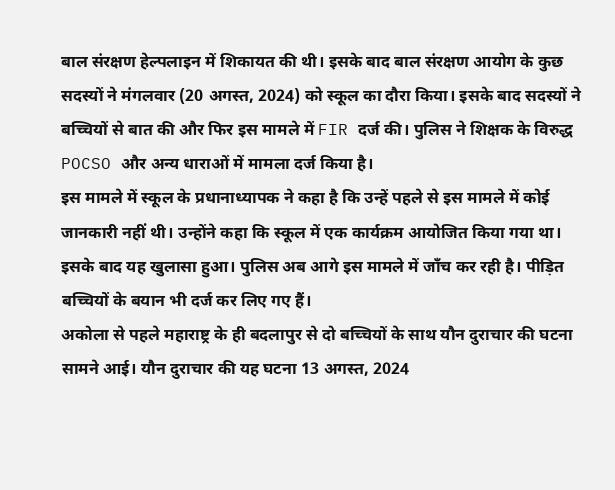बाल संरक्षण हेल्पलाइन में शिकायत की थी। इसके बाद बाल संरक्षण आयोग के कुछ सदस्यों ने मंगलवार (20 अगस्त, 2024) को स्कूल का दौरा किया। इसके बाद सदस्यों ने बच्चियों से बात की और फिर इस मामले में FIR दर्ज की। पुलिस ने शिक्षक के विरुद्ध POCSO और अन्य धाराओं में मामला दर्ज किया है।
इस मामले में स्कूल के प्रधानाध्यापक ने कहा है कि उन्हें पहले से इस मामले में कोई जानकारी नहीं थी। उन्होंने कहा कि स्कूल में एक कार्यक्रम आयोजित किया गया था। इसके बाद यह खुलासा हुआ। पुलिस अब आगे इस मामले में जाँच कर रही है। पीड़ित बच्चियों के बयान भी दर्ज कर लिए गए हैं।
अकोला से पहले महाराष्ट्र के ही बदलापुर से दो बच्चियों के साथ यौन दुराचार की घटना सामने आई। यौन दुराचार की यह घटना 13 अगस्त, 2024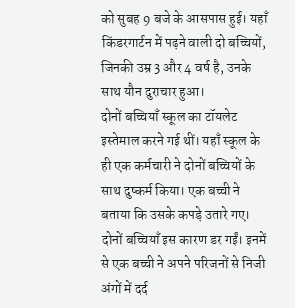को सुबह 9 बजे के आसपास हुई। यहाँ किंडरगार्टन में पढ़ने वाली दो बच्चियों, जिनकी उम्र 3 और 4 वर्ष है, उनके साथ यौन दुराचार हुआ।
दोनों बच्चियाँ स्कूल का टॉयलेट इस्तेमाल करने गई थीं। यहाँ स्कूल के ही एक कर्मचारी ने दोनों बच्चियों के साथ दुष्कर्म किया। एक बच्ची ने बताया कि उसके कपड़े उतारे गए। दोनों बच्चियाँ इस कारण डर गईं। इनमें से एक बच्ची ने अपने परिजनों से निजी अंगों में दर्द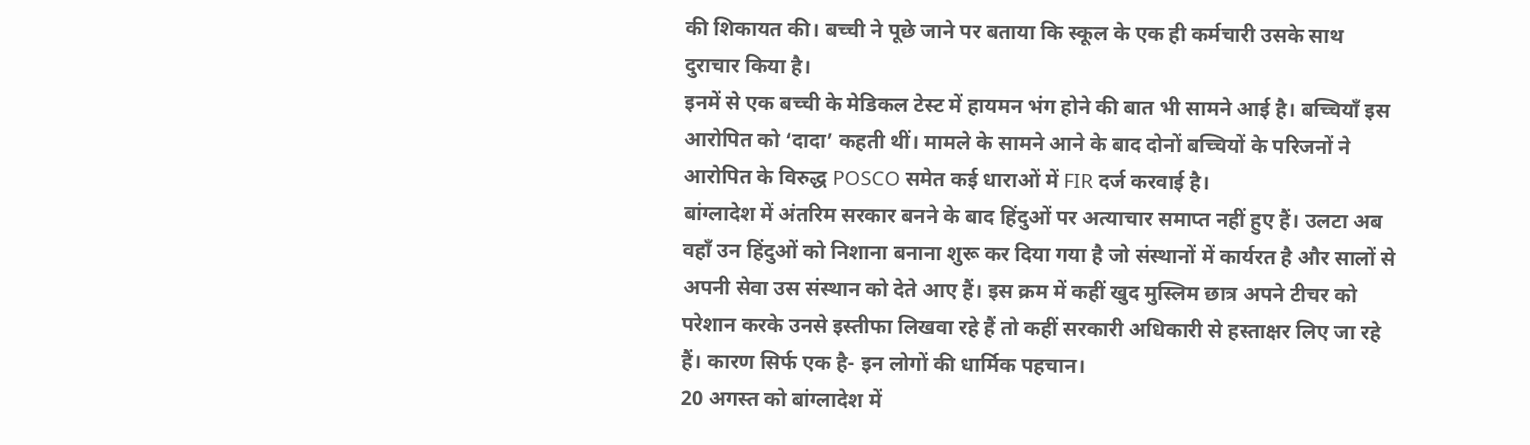की शिकायत की। बच्ची ने पूछे जाने पर बताया कि स्कूल के एक ही कर्मचारी उसके साथ दुराचार किया है।
इनमें से एक बच्ची के मेडिकल टेस्ट में हायमन भंग होने की बात भी सामने आई है। बच्चियाँ इस आरोपित को ‘दादा’ कहती थीं। मामले के सामने आने के बाद दोनों बच्चियों के परिजनों ने आरोपित के विरुद्ध POSCO समेत कई धाराओं में FIR दर्ज करवाई है।
बांग्लादेश में अंतरिम सरकार बनने के बाद हिंदुओं पर अत्याचार समाप्त नहीं हुए हैं। उलटा अब वहाँ उन हिंदुओं को निशाना बनाना शुरू कर दिया गया है जो संस्थानों में कार्यरत है और सालों से अपनी सेवा उस संस्थान को देते आए हैं। इस क्रम में कहीं खुद मुस्लिम छात्र अपने टीचर को परेशान करके उनसे इस्तीफा लिखवा रहे हैं तो कहीं सरकारी अधिकारी से हस्ताक्षर लिए जा रहे हैं। कारण सिर्फ एक है- इन लोगों की धार्मिक पहचान।
20 अगस्त को बांग्लादेश में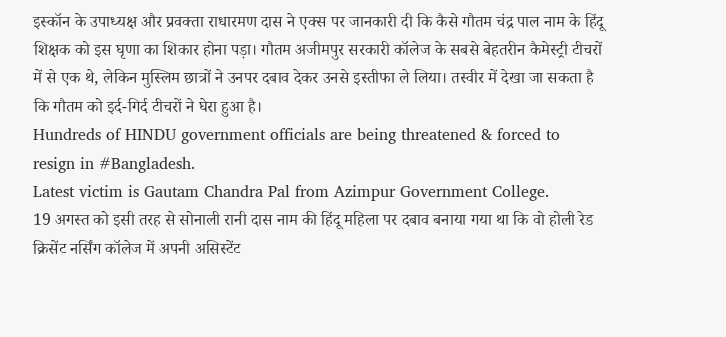इस्कॉन के उपाध्यक्ष और प्रवक्ता राधारमण दास ने एक्स पर जानकारी दी कि कैसे गौतम चंद्र पाल नाम के हिंदू शिक्षक को इस घृणा का शिकार होना पड़ा। गौतम अजीमपुर सरकारी कॉलेज के सबसे बेहतरीन कैमेस्ट्री टीचरों में से एक थे, लेकिन मुस्लिम छात्रों ने उनपर दबाव देकर उनसे इस्तीफा ले लिया। तस्वीर में देखा जा सकता है कि गौतम को इर्द-गिर्द टीचरों ने घेरा हुआ है।
Hundreds of HINDU government officials are being threatened & forced to resign in #Bangladesh.
Latest victim is Gautam Chandra Pal from Azimpur Government College.
19 अगस्त को इसी तरह से सोनाली रानी दास नाम की हिंदू महिला पर दबाव बनाया गया था कि वो होली रेड क्रिसेंट नर्सिंग कॉलेज में अपनी असिस्टेंट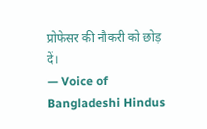प्रोफेसर की नौकरी को छोड़ दें।
— Voice of Bangladeshi Hindus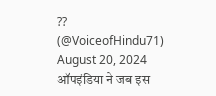?? (@VoiceofHindu71) August 20, 2024
ऑपइंडिया ने जब इस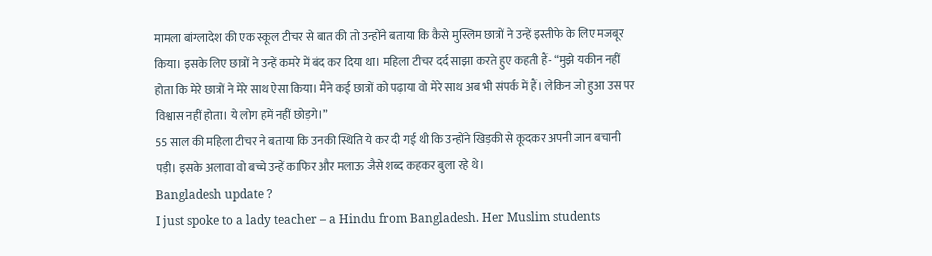मामला बांग्लादेश की एक स्कूल टीचर से बात की तो उन्होंने बताया कि कैसे मुस्लिम छात्रों ने उन्हें इस्तीफे के लिए मजबूर किया। इसके लिए छात्रों ने उन्हें कमरे में बंद कर दिया था। महिला टीचर दर्द साझा करते हुए कहती हैं- “मुझे यकीन नहीं होता कि मेरे छात्रों ने मेरे साथ ऐसा किया। मैंने कई छात्रों को पढ़ाया वो मेरे साथ अब भी संपर्क में हैं। लेकिन जो हुआ उस पर विश्वास नहीं होता। ये लोग हमें नहीं छोड़गे।”
55 साल की महिला टीचर ने बताया कि उनकी स्थिति ये कर दी गई थी कि उन्होंने खिड़की से कूदकर अपनी जान बचानी पड़ी। इसके अलावा वो बच्चे उन्हें काफिर और मलाऊ जैसे शब्द कहकर बुला रहे थे।
Bangladesh update ?
I just spoke to a lady teacher – a Hindu from Bangladesh. Her Muslim students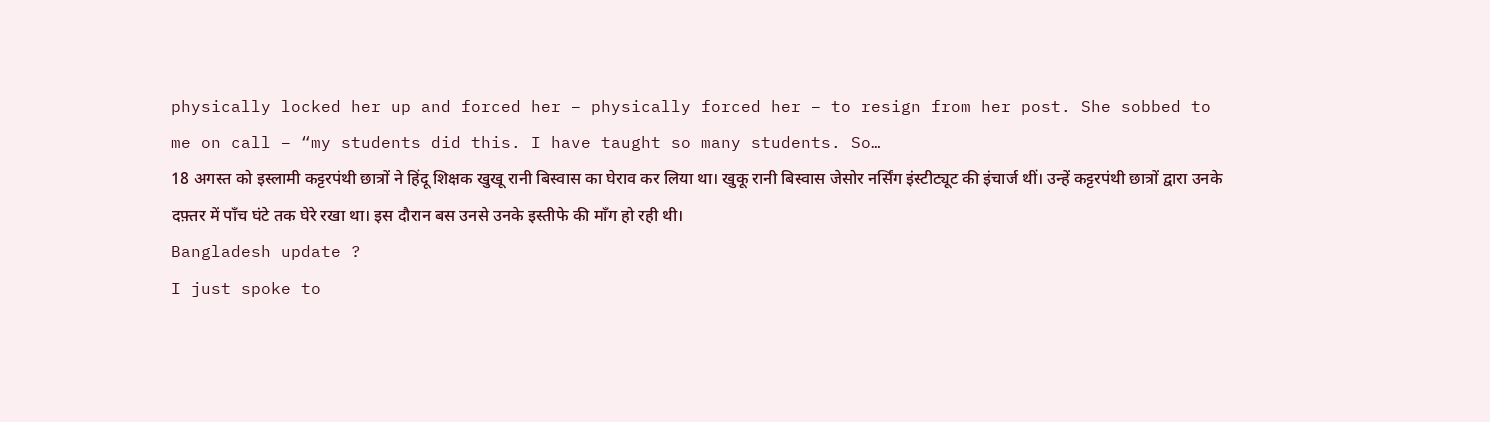physically locked her up and forced her – physically forced her – to resign from her post. She sobbed to me on call – “my students did this. I have taught so many students. So…
18 अगस्त को इस्लामी कट्टरपंथी छात्रों ने हिंदू शिक्षक खुखू रानी बिस्वास का घेराव कर लिया था। खुकू रानी बिस्वास जेसोर नर्सिंग इंस्टीट्यूट की इंचार्ज थीं। उन्हें कट्टरपंथी छात्रों द्वारा उनके दफ़्तर में पाँच घंटे तक घेरे रखा था। इस दौरान बस उनसे उनके इस्तीफे की माँग हो रही थी।
Bangladesh update ?
I just spoke to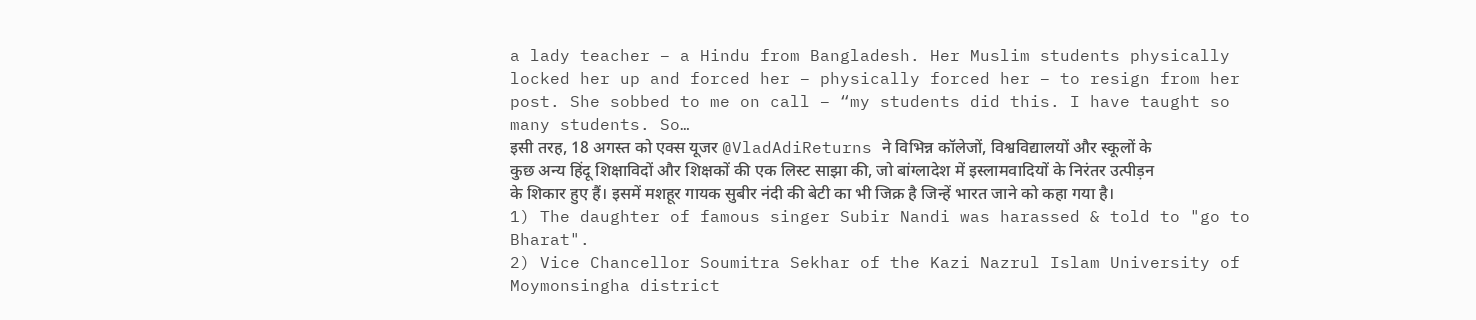a lady teacher – a Hindu from Bangladesh. Her Muslim students physically locked her up and forced her – physically forced her – to resign from her post. She sobbed to me on call – “my students did this. I have taught so many students. So…
इसी तरह, 18 अगस्त को एक्स यूजर @VladAdiReturns ने विभिन्न कॉलेजों, विश्वविद्यालयों और स्कूलों के कुछ अन्य हिंदू शिक्षाविदों और शिक्षकों की एक लिस्ट साझा की, जो बांग्लादेश में इस्लामवादियों के निरंतर उत्पीड़न के शिकार हुए हैं। इसमें मशहूर गायक सुबीर नंदी की बेटी का भी जिक्र है जिन्हें भारत जाने को कहा गया है।
1) The daughter of famous singer Subir Nandi was harassed & told to "go to Bharat".
2) Vice Chancellor Soumitra Sekhar of the Kazi Nazrul Islam University of Moymonsingha district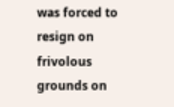was forced to resign on frivolous grounds on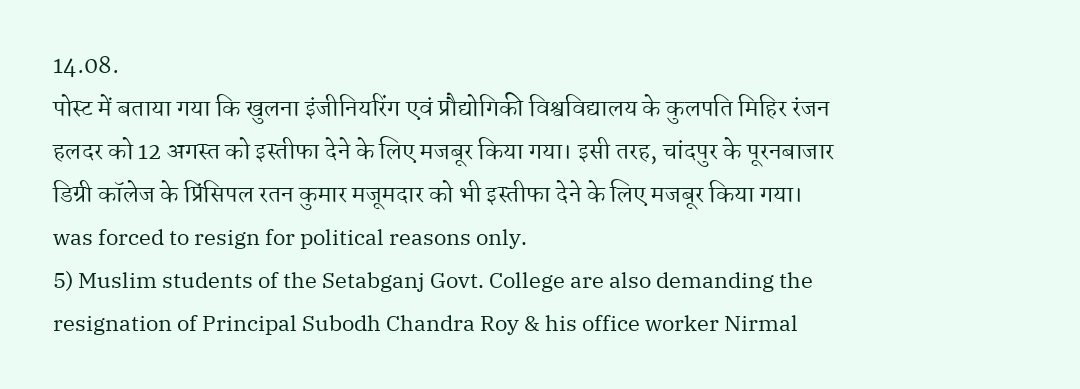14.08.
पोस्ट में बताया गया कि खुलना इंजीनियरिंग एवं प्रौद्योगिकी विश्वविद्यालय के कुलपति मिहिर रंजन हलदर को 12 अगस्त को इस्तीफा देने के लिए मजबूर किया गया। इसी तरह, चांदपुर के पूरनबाजार डिग्री कॉलेज के प्रिंसिपल रतन कुमार मजूमदार को भी इस्तीफा देने के लिए मजबूर किया गया।
was forced to resign for political reasons only.
5) Muslim students of the Setabganj Govt. College are also demanding the resignation of Principal Subodh Chandra Roy & his office worker Nirmal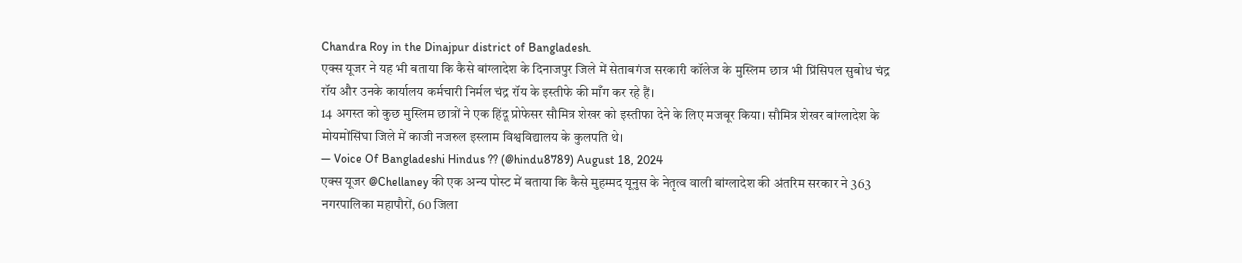Chandra Roy in the Dinajpur district of Bangladesh.
एक्स यूजर ने यह भी बताया कि कैसे बांग्लादेश के दिनाजपुर जिले में सेताबगंज सरकारी कॉलेज के मुस्लिम छात्र भी प्रिंसिपल सुबोध चंद्र रॉय और उनके कार्यालय कर्मचारी निर्मल चंद्र रॉय के इस्तीफे की माँग कर रहे हैं।
14 अगस्त को कुछ मुस्लिम छात्रों ने एक हिंदू प्रोफेसर सौमित्र शेखर को इस्तीफा देने के लिए मजबूर किया। सौमित्र शेखर बांग्लादेश के मोयमोंसिंघा जिले में काजी नजरुल इस्लाम विश्वविद्यालय के कुलपति थे।
— Voice Of Bangladeshi Hindus ?? (@hindu8789) August 18, 2024
एक्स यूजर @Chellaney की एक अन्य पोस्ट में बताया कि कैसे मुहम्मद यूनुस के नेतृत्व वाली बांग्लादेश की अंतरिम सरकार ने 363 नगरपालिका महापौरों, 60 जिला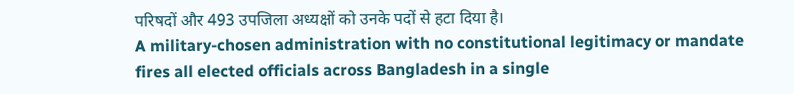परिषदों और 493 उपजिला अध्यक्षों को उनके पदों से हटा दिया है।
A military-chosen administration with no constitutional legitimacy or mandate fires all elected officials across Bangladesh in a single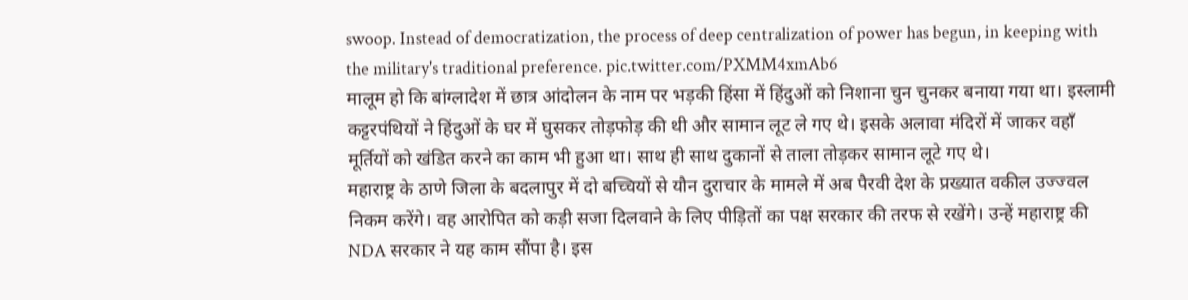swoop. Instead of democratization, the process of deep centralization of power has begun, in keeping with the military's traditional preference. pic.twitter.com/PXMM4xmAb6
मालूम हो कि बांग्लादेश में छात्र आंदोलन के नाम पर भड़की हिंसा में हिंदुओं को निशाना चुन चुनकर बनाया गया था। इस्लामी कट्टरपंथियों ने हिंदुओं के घर में घुसकर तोड़फोड़ की थी और सामान लूट ले गए थे। इसके अलावा मंदिरों में जाकर वहाँ मूर्तियों को खंडित करने का काम भी हुआ था। साथ ही साथ दुकानों से ताला तोड़कर सामान लूटे गए थे।
महाराष्ट्र के ठाणे जिला के बदलापुर में दो बच्चियों से यौन दुराचार के मामले में अब पैरवी देश के प्रख्यात वकील उज्ज्वल निकम करेंगे। वह आरोपित को कड़ी सजा दिलवाने के लिए पीड़ितों का पक्ष सरकार की तरफ से रखेंगे। उन्हें महाराष्ट्र की NDA सरकार ने यह काम सौंपा है। इस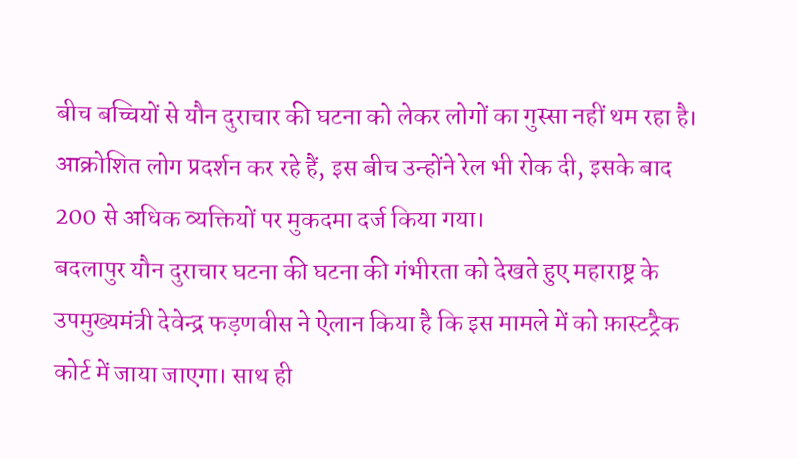बीच बच्चियों से यौन दुराचार की घटना को लेकर लोगों का गुस्सा नहीं थम रहा है। आक्रोशित लोग प्रदर्शन कर रहे हैं, इस बीच उन्होंने रेल भी रोक दी, इसके बाद 200 से अधिक व्यक्तियों पर मुकदमा दर्ज किया गया।
बदलापुर यौन दुराचार घटना की घटना की गंभीरता को देखते हुए महाराष्ट्र के उपमुख्यमंत्री देवेन्द्र फड़णवीस ने ऐलान किया है कि इस मामले में को फ़ास्टट्रैक कोर्ट में जाया जाएगा। साथ ही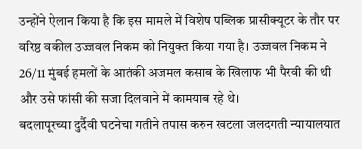उन्होंने ऐलान किया है कि इस मामले में विशेष पब्लिक प्रासीक्यूटर के तौर पर वरिष्ठ वकील उज्जवल निकम को नियुक्त किया गया है। उज्जवल निकम ने 26/11 मुंबई हमलों के आतंकी अजमल कसाब के खिलाफ भी पैरवी की थी और उसे फांसी की सजा दिलवाने में कामयाब रहे थे।
बदलापूरच्या दुर्दैवी घटनेचा गतीने तपास करुन खटला जलदगती न्यायालयात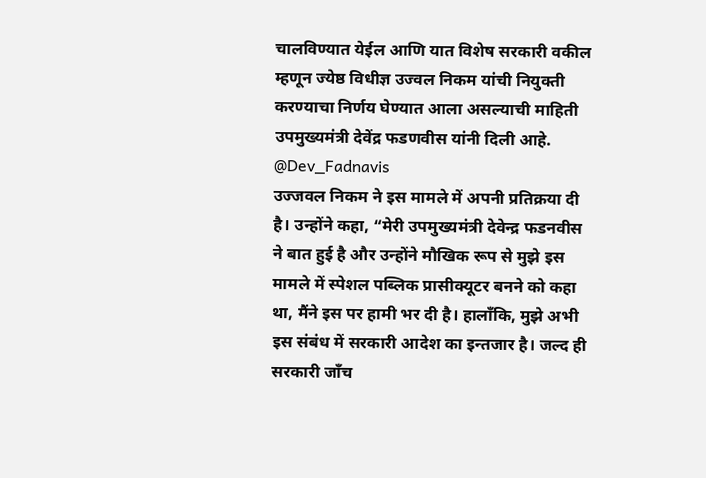चालविण्यात येईल आणि यात विशेष सरकारी वकील म्हणून ज्येष्ठ विधीज्ञ उज्वल निकम यांची नियुक्ती करण्याचा निर्णय घेण्यात आला असल्याची माहिती उपमुख्यमंत्री देवेंद्र फडणवीस यांनी दिली आहे. @Dev_Fadnavis
उज्जवल निकम ने इस मामले में अपनी प्रतिक्रया दी है। उन्होंने कहा, “मेरी उपमुख्यमंत्री देवेन्द्र फडनवीस ने बात हुई है और उन्होंने मौखिक रूप से मुझे इस मामले में स्पेशल पब्लिक प्रासीक्यूटर बनने को कहा था, मैंने इस पर हामी भर दी है। हालाँकि, मुझे अभी इस संबंध में सरकारी आदेश का इन्तजार है। जल्द ही सरकारी जाँच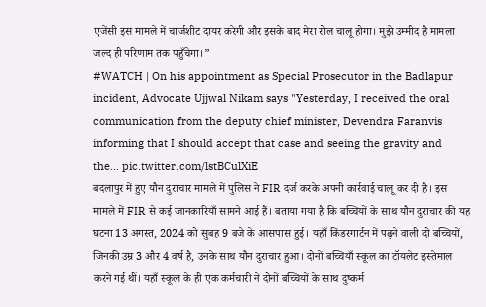एजेंसी इस मामले में चार्जशीट दायर करेगी और इसके बाद मेरा रोल चालू होगा। मुझे उम्मीद है मामला जल्द ही परिणाम तक पहुँचेगा।”
#WATCH | On his appointment as Special Prosecutor in the Badlapur incident, Advocate Ujjwal Nikam says "Yesterday, I received the oral communication from the deputy chief minister, Devendra Faranvis informing that I should accept that case and seeing the gravity and the… pic.twitter.com/lstBCulXiE
बदलापुर में हुए यौन दुराचार मामले में पुलिस ने FIR दर्ज करके अपनी कार्रवाई चालू कर दी है। इस मामले में FIR से कई जानकारियाँ सामने आई हैं। बताया गया है कि बच्चियों के साथ यौन दुराचार की यह घटना 13 अगस्त, 2024 को सुबह 9 बजे के आसपास हुई। यहाँ किंडरगार्टन में पढ़ने वाली दो बच्चियों, जिनकी उम्र 3 और 4 वर्ष है, उनके साथ यौन दुराचार हुआ। दोनों बच्चियाँ स्कूल का टॉयलेट इस्तेमाल करने गई थीं। यहाँ स्कूल के ही एक कर्मचारी ने दोनों बच्चियों के साथ दुष्कर्म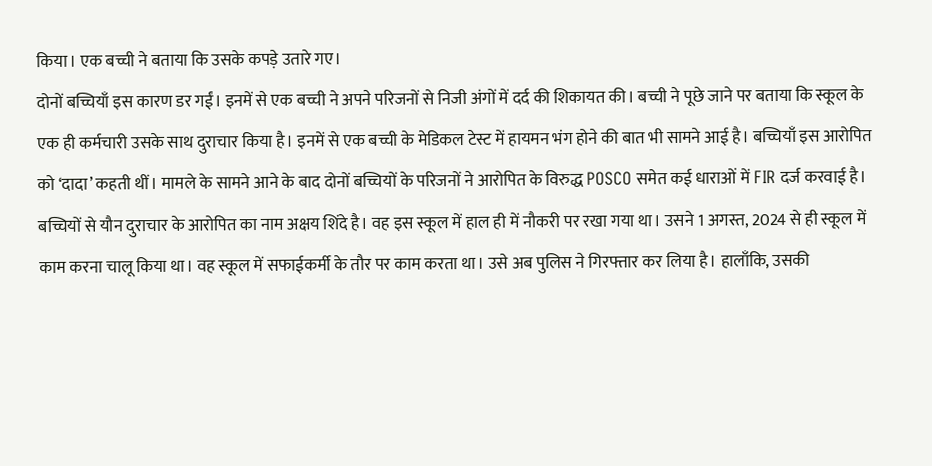किया। एक बच्ची ने बताया कि उसके कपड़े उतारे गए।
दोनों बच्चियाँ इस कारण डर गईं। इनमें से एक बच्ची ने अपने परिजनों से निजी अंगों में दर्द की शिकायत की। बच्ची ने पूछे जाने पर बताया कि स्कूल के एक ही कर्मचारी उसके साथ दुराचार किया है। इनमें से एक बच्ची के मेडिकल टेस्ट में हायमन भंग होने की बात भी सामने आई है। बच्चियाँ इस आरोपित को ‘दादा’ कहती थीं। मामले के सामने आने के बाद दोनों बच्चियों के परिजनों ने आरोपित के विरुद्ध POSCO समेत कई धाराओं में FIR दर्ज करवाई है।
बच्चियों से यौन दुराचार के आरोपित का नाम अक्षय शिंदे है। वह इस स्कूल में हाल ही में नौकरी पर रखा गया था। उसने 1 अगस्त, 2024 से ही स्कूल में काम करना चालू किया था। वह स्कूल में सफाईकर्मी के तौर पर काम करता था। उसे अब पुलिस ने गिरफ्तार कर लिया है। हालाँकि, उसकी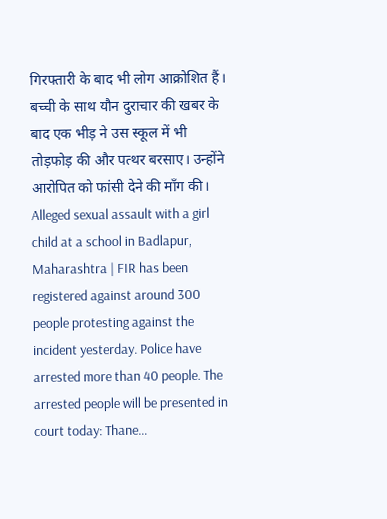गिरफ्तारी के बाद भी लोग आक्रोशित हैं। बच्ची के साथ यौन दुराचार की खबर के बाद एक भीड़ ने उस स्कूल में भी तोड़फोड़ की और पत्थर बरसाए। उन्होंने आरोपित को फांसी देने की माँग की।
Alleged sexual assault with a girl child at a school in Badlapur, Maharashtra | FIR has been registered against around 300 people protesting against the incident yesterday. Police have arrested more than 40 people. The arrested people will be presented in court today: Thane…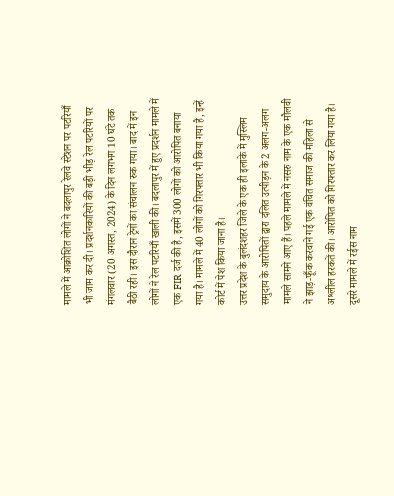मामले में आक्रोशित लोगों ने बदलापुर रेलवे स्टेशन पर पटरियाँ भी जाम कर दी। प्रदर्शनकारियों की बड़ी भीड़ रेल पटरियों पर मंगलवार (20 अगस्त, 2024) के दिन लगभग 10 घंटे तक बैठी रही। इस दौरान ट्रेनों का संचालन रुक गया। बाद में इन लोगों ने रेल पटरियाँ खाली की। बदलापुर में हुए प्रदर्शन मामले में एक FIR दर्ज की है, इसमें 300 लोगों को आरोपित बनाया गया है। मामले में 40 लोगों को गिरफ्तार भी किया गया है, इन्हें कोर्ट में पेश किया जाना है।
उत्तर प्रदेश के बुलंदशहर जिले के एक ही इलाके में मुस्लिम समुदाय के आरोपितों द्वारा दलित उत्पीड़न के 2 अलग-अलग मामले सामने आए हैं। पहले मामले में नसरु नाम के एक मौलवी ने झाड़-फूँक करवाने गई एक वंचित समाज की महिला से अश्लील हरकतें की। आरोपित को गिरफ्तार कर लिया गया है। दूसरे मामले में रईस नाम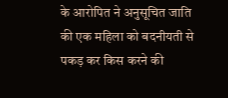के आरोपित ने अनुसूचित जाति की एक महिला को बदनीयती से पकड़ कर किस करने की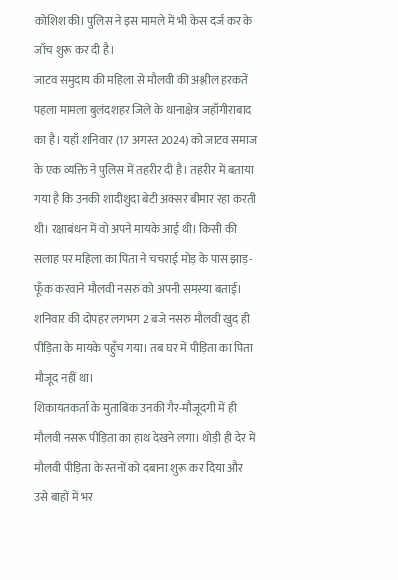कोशिश की। पुलिस ने इस मामले में भी केस दर्ज कर के जाँच शुरू कर दी है।
जाटव समुदाय की महिला से मौलवी की अश्लील हरकतें
पहला मामला बुलंदशहर जिले के थानाक्षेत्र जहाँगीराबाद का है। यहाँ शनिवार (17 अगस्त 2024) को जाटव समाज के एक व्यक्ति ने पुलिस में तहरीर दी है। तहरीर में बताया गया है कि उनकी शादीशुदा बेटी अक्सर बीमार रहा करती थी। रक्षाबंधन में वो अपने मायके आई थी। किसी की सलाह पर महिला का पिता ने चचराई मोड़ के पास झाड़-फूँक करवाने मौलवी नसरु को अपनी समस्या बताई। शनिवार की दोपहर लगभग 2 बजे नसरु मौलवी खुद ही पीड़िता के मायके पहुँच गया। तब घर में पीड़िता का पिता मौजूद नहीं था।
शिकायतकर्ता के मुताबिक उनकी गैर-मौजूदगी में ही मौलवी नसरू पीड़िता का हाथ देखने लगा। थोड़ी ही देर में मौलवी पीड़िता के स्तनों को दबाना शुरू कर दिया और उसे बाहों में भर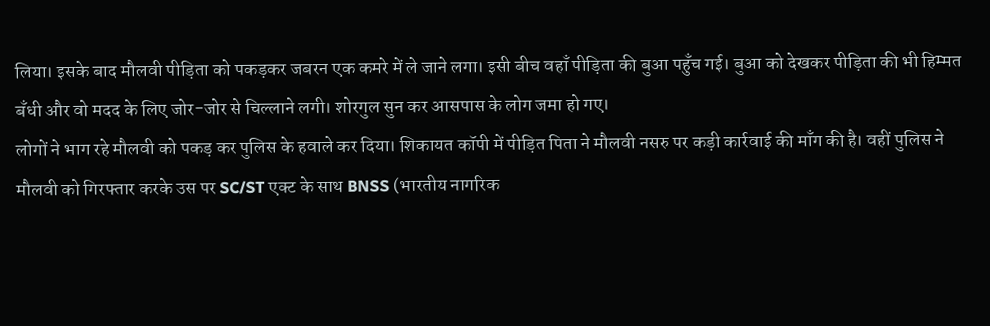लिया। इसके बाद मौलवी पीड़िता को पकड़कर जबरन एक कमरे में ले जाने लगा। इसी बीच वहाँ पीड़िता की बुआ पहुँच गई। बुआ को देखकर पीड़िता की भी हिम्मत बँधी और वो मदद के लिए जोर-जोर से चिल्लाने लगी। शोरगुल सुन कर आसपास के लोग जमा हो गए।
लोगों ने भाग रहे मौलवी को पकड़ कर पुलिस के हवाले कर दिया। शिकायत कॉपी में पीड़ित पिता ने मौलवी नसरु पर कड़ी कार्रवाई की माँग की है। वहीं पुलिस ने मौलवी को गिरफ्तार करके उस पर SC/ST एक्ट के साथ BNSS (भारतीय नागरिक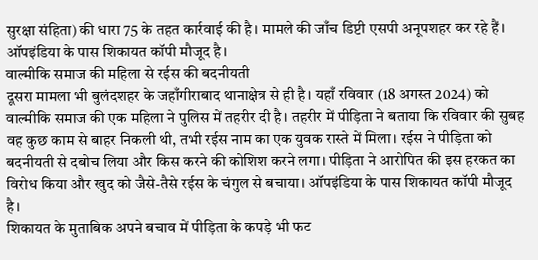सुरक्षा संहिता) की धारा 75 के तहत कार्रवाई की है। मामले की जाँच डिप्टी एसपी अनूपशहर कर रहे हैं। ऑपइंडिया के पास शिकायत कॉपी मौजूद है।
वाल्मीकि समाज की महिला से रईस की बदनीयती
दूसरा मामला भी बुलंदशहर के जहाँगीराबाद थानाक्षेत्र से ही है। यहाँ रविवार (18 अगस्त 2024) को वाल्मीकि समाज की एक महिला ने पुलिस में तहरीर दी है। तहरीर में पीड़िता ने बताया कि रविवार की सुबह वह कुछ काम से बाहर निकली थी, तभी रईस नाम का एक युवक रास्ते में मिला। रईस ने पीड़िता को बदनीयती से दबोच लिया और किस करने की कोशिश करने लगा। पीड़िता ने आरोपित की इस हरकत का विरोध किया और खुद को जैसे-तैसे रईस के चंगुल से बचाया। ऑपइंडिया के पास शिकायत कॉपी मौजूद है।
शिकायत के मुताबिक अपने बचाव में पीड़िता के कपड़े भी फट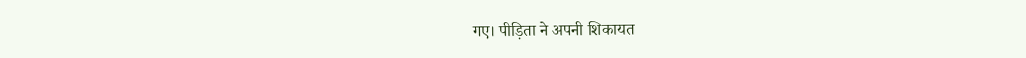गए। पीड़िता ने अपनी शिकायत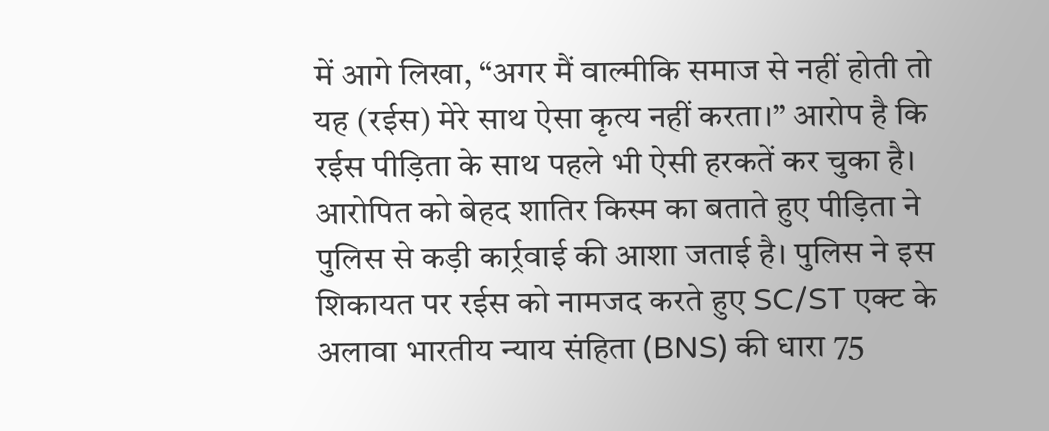में आगे लिखा, “अगर मैं वाल्मीकि समाज से नहीं होती तो यह (रईस) मेरे साथ ऐसा कृत्य नहीं करता।” आरोप है कि रईस पीड़िता के साथ पहले भी ऐसी हरकतें कर चुका है। आरोपित को बेहद शातिर किस्म का बताते हुए पीड़िता ने पुलिस से कड़ी कार्र्रवाई की आशा जताई है। पुलिस ने इस शिकायत पर रईस को नामजद करते हुए SC/ST एक्ट के अलावा भारतीय न्याय संहिता (BNS) की धारा 75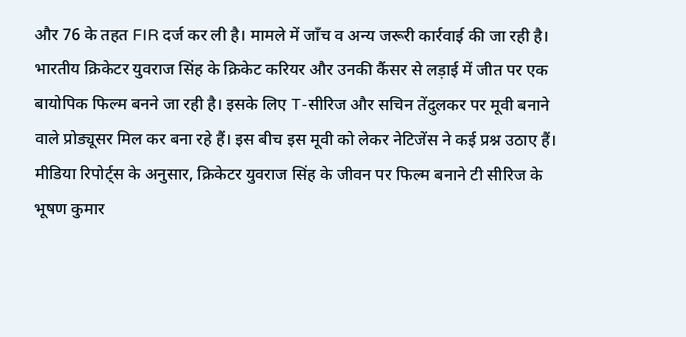और 76 के तहत FIR दर्ज कर ली है। मामले में जाँच व अन्य जरूरी कार्रवाई की जा रही है।
भारतीय क्रिकेटर युवराज सिंह के क्रिकेट करियर और उनकी कैंसर से लड़ाई में जीत पर एक बायोपिक फिल्म बनने जा रही है। इसके लिए T-सीरिज और सचिन तेंदुलकर पर मूवी बनाने वाले प्रोड्यूसर मिल कर बना रहे हैं। इस बीच इस मूवी को लेकर नेटिजेंस ने कई प्रश्न उठाए हैं।
मीडिया रिपोर्ट्स के अनुसार, क्रिकेटर युवराज सिंह के जीवन पर फिल्म बनाने टी सीरिज के भूषण कुमार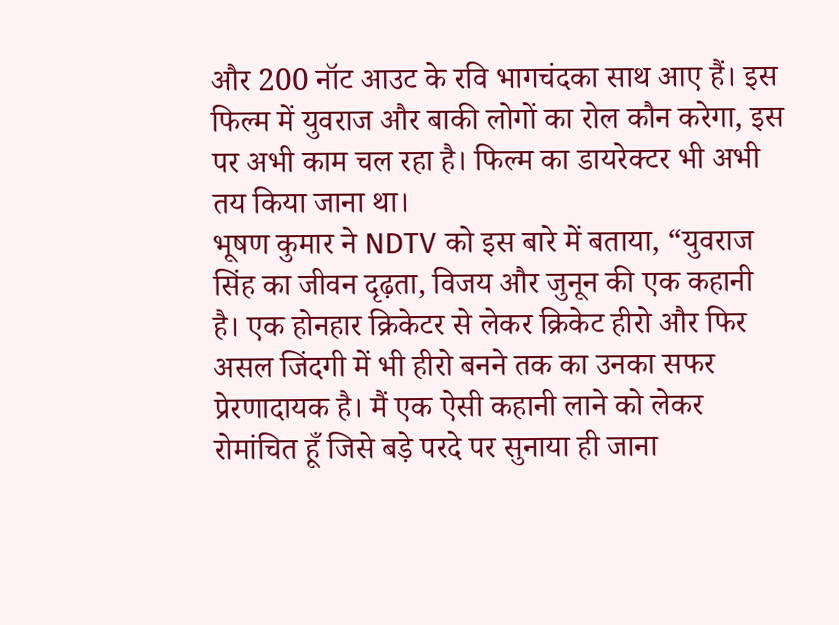और 200 नॉट आउट के रवि भागचंदका साथ आए हैं। इस फिल्म में युवराज और बाकी लोगों का रोल कौन करेगा, इस पर अभी काम चल रहा है। फिल्म का डायरेक्टर भी अभी तय किया जाना था।
भूषण कुमार ने NDTV को इस बारे में बताया, “युवराज सिंह का जीवन दृढ़ता, विजय और जुनून की एक कहानी है। एक होनहार क्रिकेटर से लेकर क्रिकेट हीरो और फिर असल जिंदगी में भी हीरो बनने तक का उनका सफर प्रेरणादायक है। मैं एक ऐसी कहानी लाने को लेकर रोमांचित हूँ जिसे बड़े परदे पर सुनाया ही जाना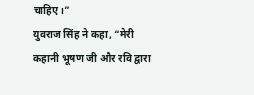चाहिए।”
युवराज सिंह ने कहा, “मेरी कहानी भूषण जी और रवि द्वारा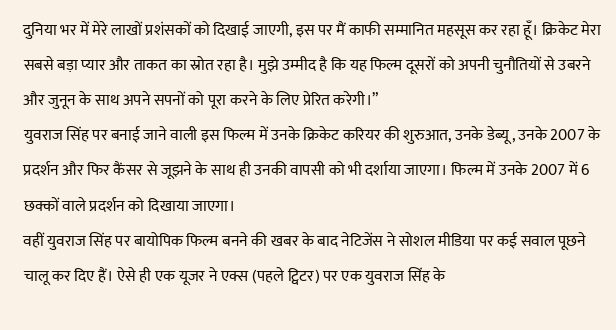दुनिया भर में मेरे लाखों प्रशंसकों को दिखाई जाएगी, इस पर मैं काफी सम्मानित महसूस कर रहा हूँ। क्रिकेट मेरा सबसे बड़ा प्यार और ताकत का स्रोत रहा है। मुझे उम्मीद है कि यह फिल्म दूसरों को अपनी चुनौतियों से उबरने और जुनून के साथ अपने सपनों को पूरा करने के लिए प्रेरित करेगी।”
युवराज सिंह पर बनाई जाने वाली इस फिल्म में उनके क्रिकेट करियर की शुरुआत, उनके डेब्यू, उनके 2007 के प्रदर्शन और फिर कैंसर से जूझने के साथ ही उनकी वापसी को भी दर्शाया जाएगा। फिल्म में उनके 2007 में 6 छक्कों वाले प्रदर्शन को दिखाया जाएगा।
वहीं युवराज सिंह पर बायोपिक फिल्म बनने की खबर के बाद नेटिजेंस ने सोशल मीडिया पर कई सवाल पूछने चालू कर दिए हैं। ऐसे ही एक यूजर ने एक्स (पहले ट्विटर) पर एक युवराज सिंह के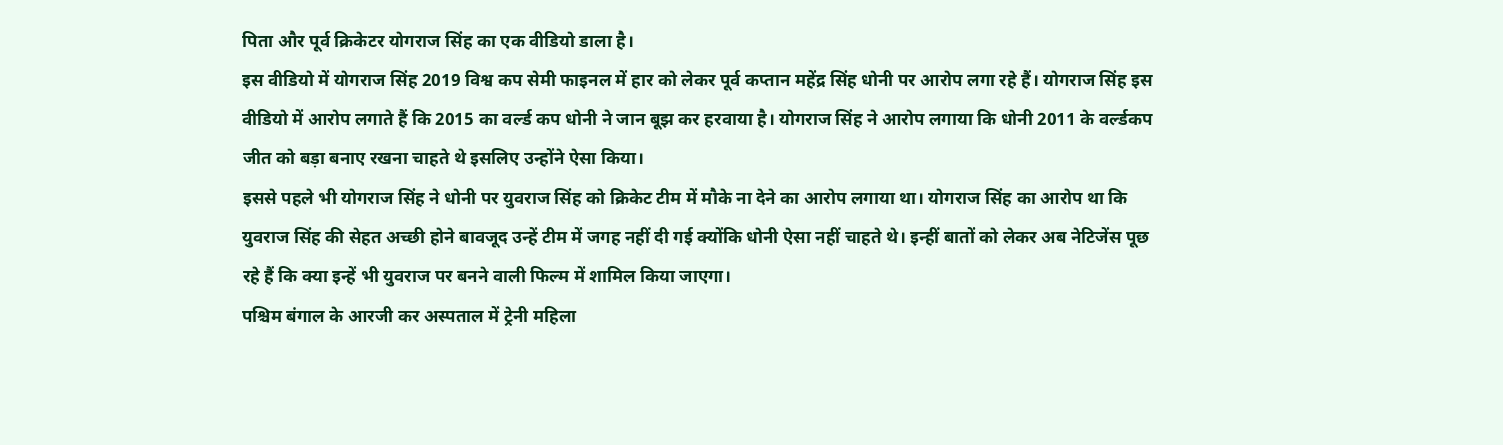पिता और पूर्व क्रिकेटर योगराज सिंह का एक वीडियो डाला है।
इस वीडियो में योगराज सिंह 2019 विश्व कप सेमी फाइनल में हार को लेकर पूर्व कप्तान महेंद्र सिंह धोनी पर आरोप लगा रहे हैं। योगराज सिंह इस वीडियो में आरोप लगाते हैं कि 2015 का वर्ल्ड कप धोनी ने जान बूझ कर हरवाया है। योगराज सिंह ने आरोप लगाया कि धोनी 2011 के वर्ल्डकप जीत को बड़ा बनाए रखना चाहते थे इसलिए उन्होंने ऐसा किया।
इससे पहले भी योगराज सिंह ने धोनी पर युवराज सिंह को क्रिकेट टीम में मौके ना देने का आरोप लगाया था। योगराज सिंह का आरोप था कि युवराज सिंह की सेहत अच्छी होने बावजूद उन्हें टीम में जगह नहीं दी गई क्योंकि धोनी ऐसा नहीं चाहते थे। इन्हीं बातों को लेकर अब नेटिजेंस पूछ रहे हैं कि क्या इन्हें भी युवराज पर बनने वाली फिल्म में शामिल किया जाएगा।
पश्चिम बंगाल के आरजी कर अस्पताल में ट्रेनी महिला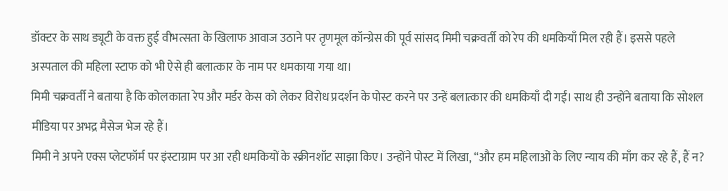डॉक्टर के साथ ड्यूटी के वक्त हुई वीभत्सता के खिलाफ आवाज उठाने पर तृणमूल कॉन्ग्रेस की पूर्व सांसद मिमी चक्रवर्ती को रेप की धमकियाँ मिल रही हैं। इससे पहले अस्पताल की महिला स्टाफ को भी ऐसे ही बलात्कार के नाम पर धमकाया गया था।
मिमी चक्रवर्ती ने बताया है कि कोलकाता रेप और मर्डर केस को लेकर विरोध प्रदर्शन के पोस्ट करने पर उन्हें बलात्कार की धमकियाँ दी गईं। साथ ही उन्होंने बताया कि सोशल मीडिया पर अभद्र मैसेज भेज रहे हैं।
मिमी ने अपने एक्स प्लेटफॉर्म पर इंस्टाग्राम पर आ रही धमकियों के स्क्रीनशॉट साझा किए। उन्होंने पोस्ट में लिखा, “और हम महिलाओं के लिए न्याय की माँग कर रहे हैं, हैं न?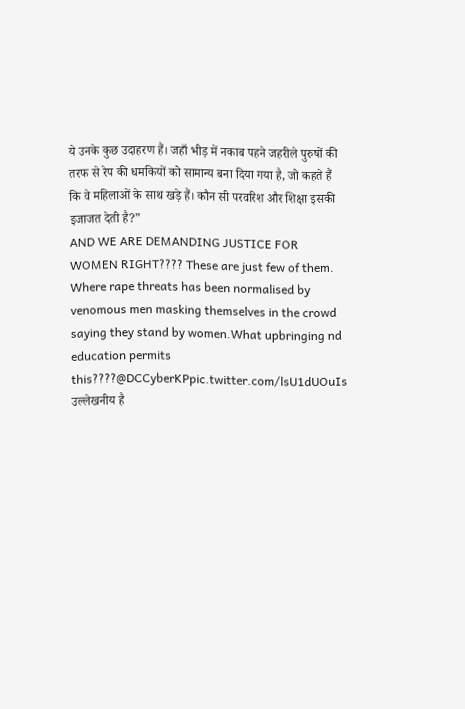ये उनके कुछ उदाहरण हैं। जहाँ भीड़ में नकाब पहने जहरीले पुरुषों की तरफ से रेप की धमकियों को सामान्य बना दिया गया है, जो कहते हैं कि वे महिलाओं के साथ खड़े हैं। कौन सी परवरिश और शिक्षा इसकी इजाजत देती है?”
AND WE ARE DEMANDING JUSTICE FOR WOMEN RIGHT???? These are just few of them. Where rape threats has been normalised by venomous men masking themselves in the crowd saying they stand by women.What upbringing nd education permits this????@DCCyberKPpic.twitter.com/lsU1dUOuIs
उल्लेखनीय है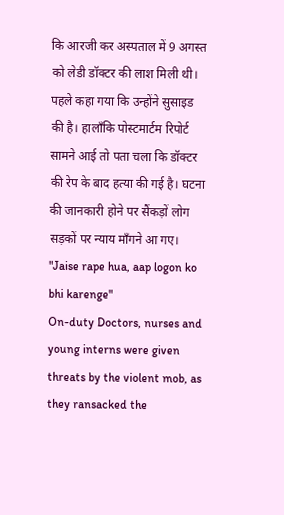कि आरजी कर अस्पताल में 9 अगस्त को लेडी डॉक्टर की लाश मिली थी। पहले कहा गया कि उन्होंने सुसाइड की है। हालाँकि पोस्टमार्टम रिपोर्ट सामने आई तो पता चला कि डॉक्टर की रेप के बाद हत्या की गई है। घटना की जानकारी होने पर सैंकड़ों लोग सड़कों पर न्याय माँगने आ गए।
"Jaise rape hua, aap logon ko bhi karenge"
On-duty Doctors, nurses and young interns were given threats by the violent mob, as they ransacked the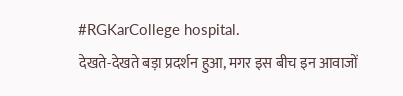#RGKarCollege hospital.
देखते-देखते बड़ा प्रदर्शन हुआ, मगर इस बीच इन आवाजों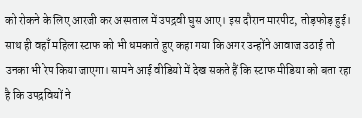को रोकने के लिए आरजी कर अस्पताल में उपद्रवी घुस आए। इस दौरान मारपीट, तोड़फोड़ हुई।
साथ ही वहाँ महिला स्टाफ को भी धमकाते हुए कहा गया कि अगर उन्होंने आवाज उठाई तो उनका भी रेप किया जाएगा। सामने आई वीडियो में देख सकते हैं कि स्टाफ मीडिया को बता रहा है कि उपद्रवियों ने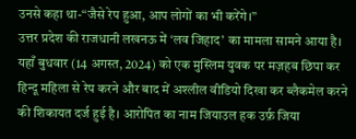उनसे कहा था-“जैसे रेप हुआ, आप लोगों का भी करेंगे।”
उत्तर प्रदेश की राजधानी लखनऊ में ‘लव जिहाद’ का मामला सामने आया है। यहाँ बुधवार (14 अगस्त, 2024) को एक मुस्लिम युवक पर मज़हब छिपा कर हिन्दू महिला से रेप करने और बाद में अश्लील वीडियो दिखा कर ब्लैकमेल करने की शिकायत दर्ज हुई है। आरोपित का नाम जियाउल हक उर्फ़ जिया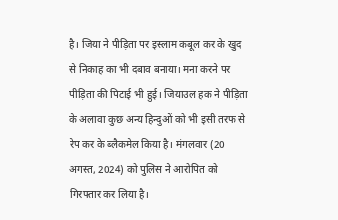है। जिया ने पीड़िता पर इस्लाम कबूल कर के खुद से निकाह का भी दबाव बनाया। मना करने पर पीड़िता की पिटाई भी हुई। जियाउल हक ने पीड़िता के अलावा कुछ अन्य हिन्दुओं को भी इसी तरफ से रेप कर के ब्लैकमेल किया है। मंगलवार (20 अगस्त, 2024) को पुलिस ने आरोपित को गिरफ्तार कर लिया है।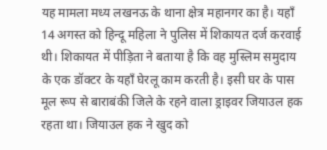यह मामला मध्य लखनऊ के थाना क्षेत्र महानगर का है। यहाँ 14 अगस्त को हिन्दू महिला ने पुलिस में शिकायत दर्ज करवाई थी। शिकायत में पीड़िता ने बताया है कि वह मुस्लिम समुदाय के एक डॉक्टर के यहाँ घेरलू काम करती है। इसी घर के पास मूल रूप से बाराबंकी जिले के रहने वाला ड्राइवर जियाउल हक रहता था। जियाउल हक ने खुद को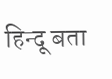हिन्दू बता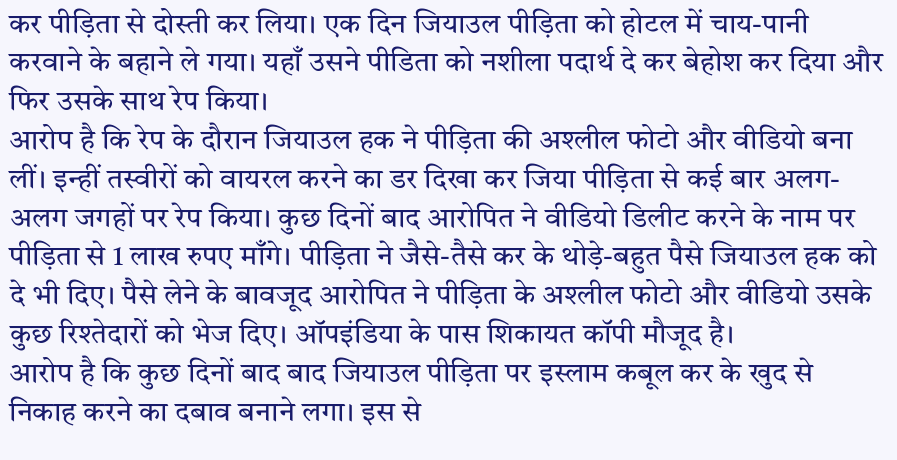कर पीड़िता से दोस्ती कर लिया। एक दिन जियाउल पीड़िता को होटल में चाय-पानी करवाने के बहाने ले गया। यहाँ उसने पीडिता को नशीला पदार्थ दे कर बेहोश कर दिया और फिर उसके साथ रेप किया।
आरोप है कि रेप के दौरान जियाउल हक ने पीड़िता की अश्लील फोटो और वीडियो बना लीं। इन्हीं तस्वीरों को वायरल करने का डर दिखा कर जिया पीड़िता से कई बार अलग-अलग जगहों पर रेप किया। कुछ दिनों बाद आरोपित ने वीडियो डिलीट करने के नाम पर पीड़िता से 1 लाख रुपए माँगे। पीड़िता ने जैसे-तैसे कर के थोड़े-बहुत पैसे जियाउल हक को दे भी दिए। पैसे लेने के बावजूद आरोपित ने पीड़िता के अश्लील फोटो और वीडियो उसके कुछ रिश्तेदारों को भेज दिए। ऑपइंडिया के पास शिकायत कॉपी मौजूद है।
आरोप है कि कुछ दिनों बाद बाद जियाउल पीड़िता पर इस्लाम कबूल कर के खुद से निकाह करने का दबाव बनाने लगा। इस से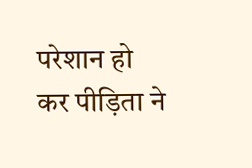परेशान हो कर पीड़िता ने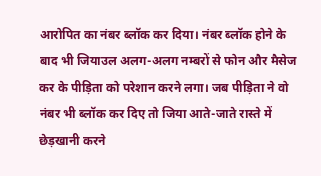आरोपित का नंबर ब्लॉक कर दिया। नंबर ब्लॉक होने के बाद भी जियाउल अलग-अलग नम्बरों से फोन और मैसेज कर के पीड़िता को परेशान करने लगा। जब पीड़िता ने वो नंबर भी ब्लॉक कर दिए तो जिया आते-जाते रास्ते में छेड़खानी करने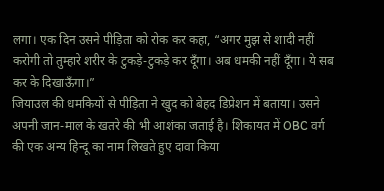लगा। एक दिन उसने पीड़िता को रोक कर कहा, “अगर मुझ से शादी नहीं करोगी तो तुम्हारे शरीर के टुकड़े-टुकड़े कर दूँगा। अब धमकी नहीं दूँगा। ये सब कर के दिखाऊँगा।”
जियाउल की धमकियों से पीड़िता ने खुद को बेहद डिप्रेशन में बताया। उसने अपनी जान-माल के खतरे की भी आशंका जताई है। शिकायत में OBC वर्ग की एक अन्य हिन्दू का नाम लिखते हुए दावा किया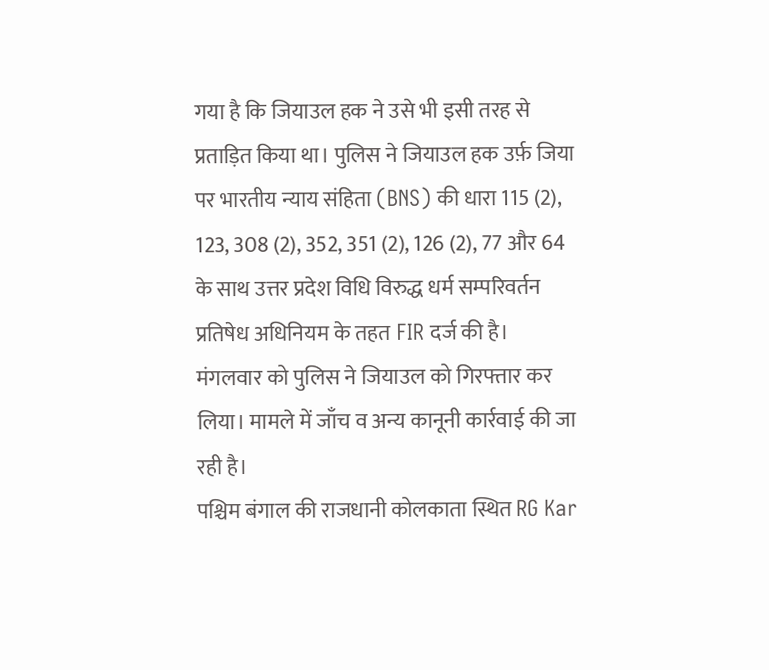गया है कि जियाउल हक ने उसे भी इसी तरह से प्रताड़ित किया था। पुलिस ने जियाउल हक उर्फ़ जिया पर भारतीय न्याय संहिता (BNS) की धारा 115 (2), 123, 308 (2), 352, 351 (2), 126 (2), 77 और 64 के साथ उत्तर प्रदेश विधि विरुद्ध धर्म सम्परिवर्तन प्रतिषेध अधिनियम के तहत FIR दर्ज की है।
मंगलवार को पुलिस ने जियाउल को गिरफ्तार कर लिया। मामले में जाँच व अन्य कानूनी कार्रवाई की जा रही है।
पश्चिम बंगाल की राजधानी कोलकाता स्थित RG Kar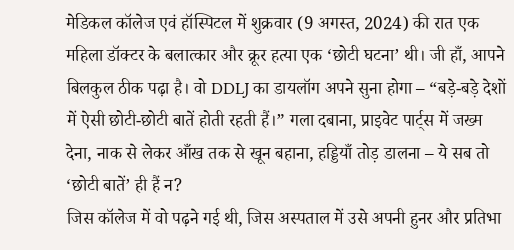मेडिकल कॉलेज एवं हॉस्पिटल में शुक्रवार (9 अगस्त, 2024) की रात एक महिला डॉक्टर के बलात्कार और क्रूर हत्या एक ‘छोटी घटना’ थी। जी हाँ, आपने बिलकुल ठीक पढ़ा है। वो DDLJ का डायलॉग अपने सुना होगा – “बड़े-बड़े देशों में ऐसी छोटी-छोटी बातें होती रहती हैं।” गला दबाना, प्राइवेट पार्ट्स में जख्म देना, नाक से लेकर आँख तक से खून बहाना, हड्डियाँ तोड़ डालना – ये सब तो ‘छोटी बातें’ ही हैं न?
जिस कॉलेज में वो पढ़ने गई थी, जिस अस्पताल में उसे अपनी हुनर और प्रतिभा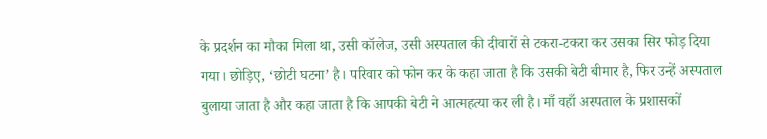के प्रदर्शन का मौका मिला था, उसी कॉलेज, उसी अस्पताल की दीवारों से टकरा-टकरा कर उसका सिर फोड़ दिया गया। छोड़िए, ‘छोटी घटना’ है। परिवार को फोन कर के कहा जाता है कि उसकी बेटी बीमार है, फिर उन्हें अस्पताल बुलाया जाता है और कहा जाता है कि आपकी बेटी ने आत्महत्या कर ली है। माँ वहाँ अस्पताल के प्रशासकों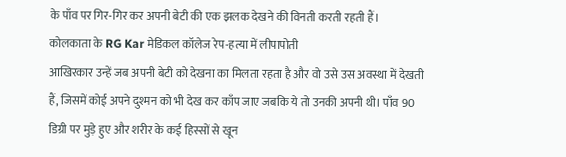के पाँव पर गिर-गिर कर अपनी बेटी की एक झलक देखने की विनती करती रहती हैं।
कोलकाता के RG Kar मेडिकल कॉलेज रेप-हत्या में लीपापोती
आखिरकार उन्हें जब अपनी बेटी को देखना का मिलता रहता है और वो उसे उस अवस्था में देखती हैं, जिसमें कोई अपने दुश्मन को भी देख कर काँप जाए जबकि ये तो उनकी अपनी थी। पाँव 90 डिग्री पर मुड़े हुए और शरीर के कई हिस्सों से खून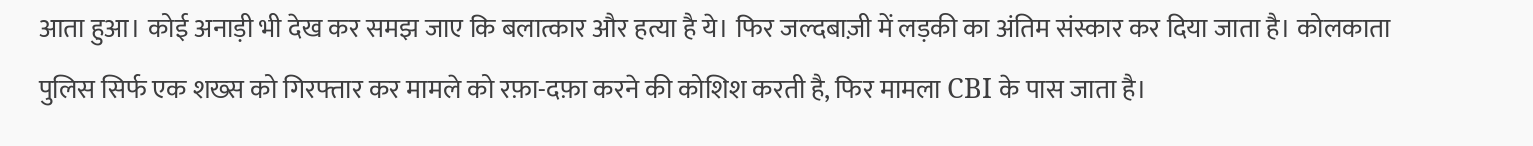आता हुआ। कोई अनाड़ी भी देख कर समझ जाए कि बलात्कार और हत्या है ये। फिर जल्दबाज़ी में लड़की का अंतिम संस्कार कर दिया जाता है। कोलकाता पुलिस सिर्फ एक शख्स को गिरफ्तार कर मामले को रफ़ा-दफ़ा करने की कोशिश करती है, फिर मामला CBI के पास जाता है।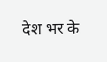देश भर के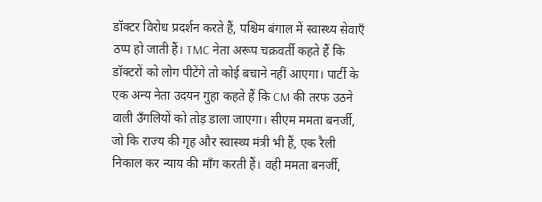डॉक्टर विरोध प्रदर्शन करते हैं, पश्चिम बंगाल में स्वास्थ्य सेवाएँ ठप्प हो जाती हैं। TMC नेता अरूप चक्रवर्ती कहते हैं कि डॉक्टरों को लोग पीटेंगे तो कोई बचाने नहीं आएगा। पार्टी के एक अन्य नेता उदयन गुहा कहते हैं कि CM की तरफ उठने वाली उँगलियों को तोड़ डाला जाएगा। सीएम ममता बनर्जी, जो कि राज्य की गृह और स्वास्थ्य मंत्री भी हैं, एक रैली निकाल कर न्याय की माँग करती हैं। वही ममता बनर्जी,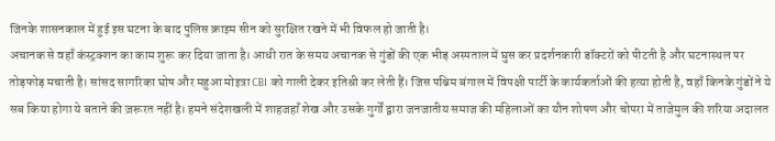जिनके शासनकाल में हुई इस घटना के बाद पुलिस क्राइम सीन को सुरक्षित रखने में भी विफल हो जाती है।
अचानक से वहाँ कंस्ट्रक्शन का काम शुरू कर दिया जाता है। आधी रात के समय अचानक से गुंडों की एक भीड़ अस्पताल में घुस कर प्रदर्शनकारी डॉक्टरों को पीटती है और घटनास्थल पर तोड़फोड़ मचाती है। सांसद सागरिका घोष और महुआ मोइत्रा CBI को गाली देकर इतिश्री कर लेती हैं। जिस पश्चिम बंगाल में विपक्षी पार्टी के कार्यकर्ताओं की हत्या होती है, वहाँ किनके गुंडों ने ये सब किया होगा ये बताने की ज़रूरत नहीं है। हमने संदेशखली में शाहजहाँ शेख और उसके गुर्गों द्वारा जनजातीय समाज की महिलाओं का यौन शोषण और चोपरा में ताजेमुल की शरिया अदालत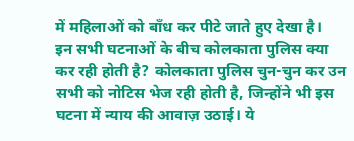में महिलाओं को बाँध कर पीटे जाते हुए देखा है।
इन सभी घटनाओं के बीच कोलकाता पुलिस क्या कर रही होती है? कोलकाता पुलिस चुन-चुन कर उन सभी को नोटिस भेज रही होती है, जिन्होंने भी इस घटना में न्याय की आवाज़ उठाई। ये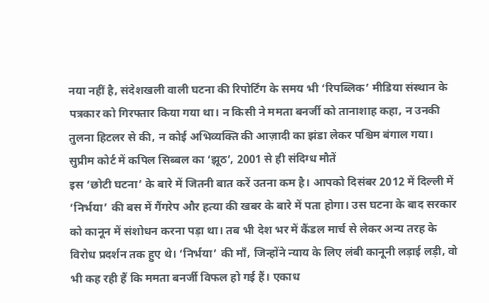नया नहीं है, संदेशखली वाली घटना की रिपोर्टिंग के समय भी ‘रिपब्लिक’ मीडिया संस्थान के पत्रकार को गिरफ्तार किया गया था। न किसी ने ममता बनर्जी को तानाशाह कहा, न उनकी तुलना हिटलर से की, न कोई अभिव्यक्ति की आज़ादी का झंडा लेकर पश्चिम बंगाल गया।
सुप्रीम कोर्ट में कपिल सिब्बल का ‘झूठ’, 2001 से ही संदिग्ध मौतें
इस ‘छोटी घटना’ के बारे में जितनी बात करें उतना कम है। आपको दिसंबर 2012 में दिल्ली में ‘निर्भया’ की बस में गैंगरेप और हत्या की खबर के बारे में पता होगा। उस घटना के बाद सरकार को कानून में संशोधन करना पड़ा था। तब भी देश भर में कैंडल मार्च से लेकर अन्य तरह के विरोध प्रदर्शन तक हुए थे। ‘निर्भया’ की माँ, जिन्होंने न्याय के लिए लंबी कानूनी लड़ाई लड़ी, वो भी कह रही हैं कि ममता बनर्जी विफल हो गई हैं। एकाध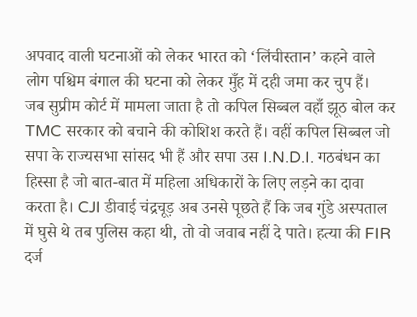अपवाद वाली घटनाओं को लेकर भारत को ‘लिंचीस्तान’ कहने वाले लोग पश्चिम बंगाल की घटना को लेकर मुँह में दही जमा कर चुप हैं।
जब सुप्रीम कोर्ट में मामला जाता है तो कपिल सिब्बल वहाँ झूठ बोल कर TMC सरकार को बचाने की कोशिश करते हैं। वहीं कपिल सिब्बल जो सपा के राज्यसभा सांसद भी हैं और सपा उस I.N.D.I. गठबंधन का हिस्सा है जो बात-बात में महिला अधिकारों के लिए लड़ने का दावा करता है। CJI डीवाई चंद्रचूड़ अब उनसे पूछते हैं कि जब गुंडे अस्पताल में घुसे थे तब पुलिस कहा थी, तो वो जवाब नहीं दे पाते। हत्या की FIR दर्ज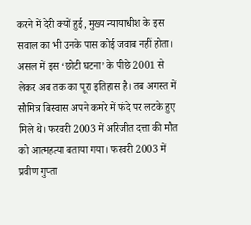करने में देरी क्यों हुई, मुख्य न्यायाधीश के इस सवाल का भी उनके पास कोई जवाब नहीं होता।
असल में इस ‘छोटी घटना’ के पीछे 2001 से लेकर अब तक का पूरा इतिहास है। तब अगस्त में सौमित्र बिस्वास अपने कमरे में फंदे पर लटके हुए मिले थे। फरवरी 2003 में अरिजीत दत्ता की मौत को आत्महत्या बताया गया। फरवरी 2003 में प्रवीण गुप्ता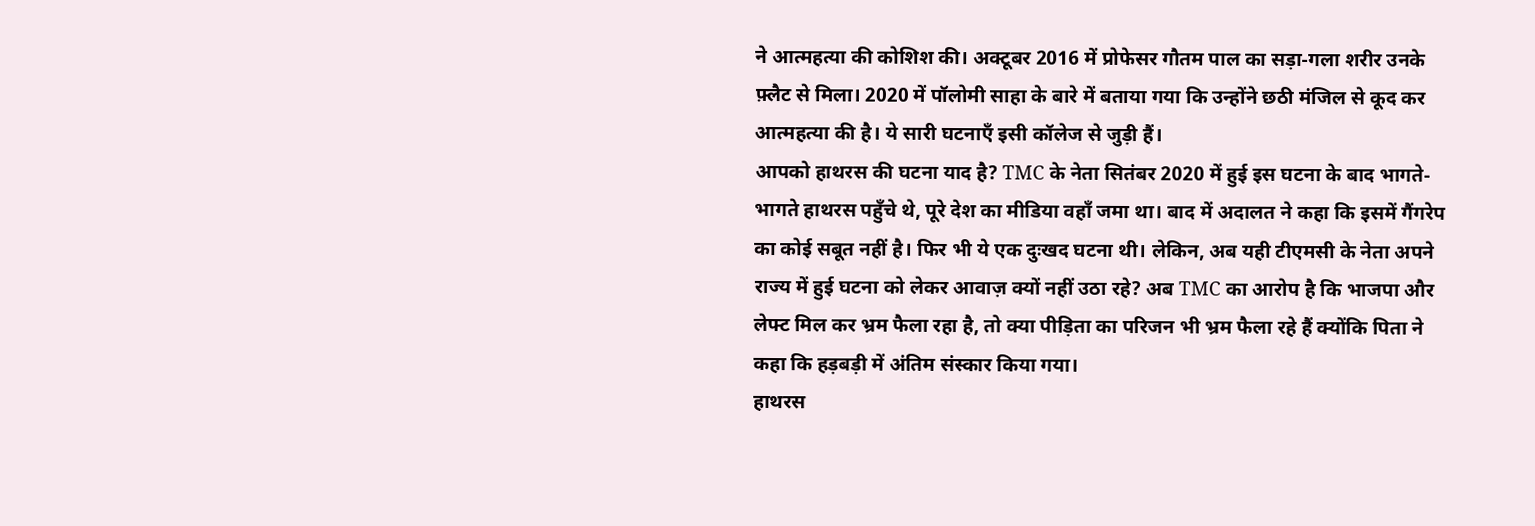ने आत्महत्या की कोशिश की। अक्टूबर 2016 में प्रोफेसर गौतम पाल का सड़ा-गला शरीर उनके फ़्लैट से मिला। 2020 में पॉलोमी साहा के बारे में बताया गया कि उन्होंने छठी मंजिल से कूद कर आत्महत्या की है। ये सारी घटनाएँ इसी कॉलेज से जुड़ी हैं।
आपको हाथरस की घटना याद है? TMC के नेता सितंबर 2020 में हुई इस घटना के बाद भागते-भागते हाथरस पहुँचे थे, पूरे देश का मीडिया वहाँ जमा था। बाद में अदालत ने कहा कि इसमें गैंगरेप का कोई सबूत नहीं है। फिर भी ये एक दुःखद घटना थी। लेकिन, अब यही टीएमसी के नेता अपने राज्य में हुई घटना को लेकर आवाज़ क्यों नहीं उठा रहे? अब TMC का आरोप है कि भाजपा और लेफ्ट मिल कर भ्रम फैला रहा है, तो क्या पीड़िता का परिजन भी भ्रम फैला रहे हैं क्योंकि पिता ने कहा कि हड़बड़ी में अंतिम संस्कार किया गया।
हाथरस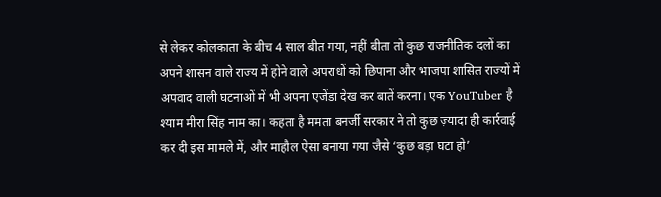से लेकर कोलकाता के बीच 4 साल बीत गया, नहीं बीता तो कुछ राजनीतिक दलों का अपने शासन वाले राज्य में होने वाले अपराधों को छिपाना और भाजपा शासित राज्यों में अपवाद वाली घटनाओं में भी अपना एजेंडा देख कर बातें करना। एक YouTuber है श्याम मीरा सिंह नाम का। कहता है ममता बनर्जी सरकार ने तो कुछ ज़्यादा ही कार्रवाई कर दी इस मामले में, और माहौल ऐसा बनाया गया जैसे ‘कुछ बड़ा घटा हो’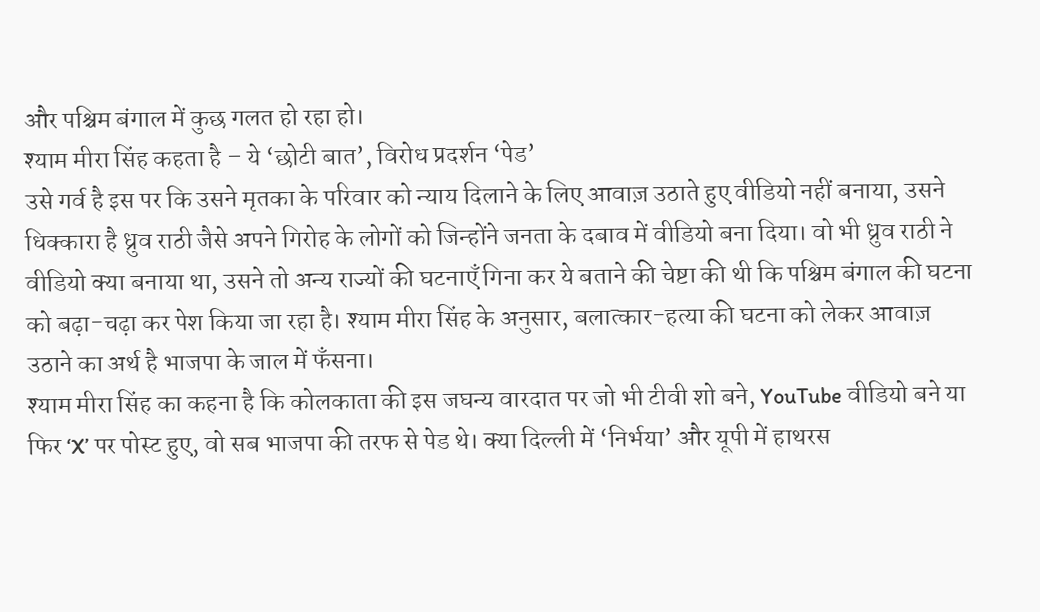और पश्चिम बंगाल में कुछ गलत हो रहा हो।
श्याम मीरा सिंह कहता है – ये ‘छोटी बात’, विरोध प्रदर्शन ‘पेड’
उसे गर्व है इस पर कि उसने मृतका के परिवार को न्याय दिलाने के लिए आवाज़ उठाते हुए वीडियो नहीं बनाया, उसने धिक्कारा है ध्रुव राठी जैसे अपने गिरोह के लोगों को जिन्होंने जनता के दबाव में वीडियो बना दिया। वो भी ध्रुव राठी ने वीडियो क्या बनाया था, उसने तो अन्य राज्यों की घटनाएँ गिना कर ये बताने की चेष्टा की थी कि पश्चिम बंगाल की घटना को बढ़ा-चढ़ा कर पेश किया जा रहा है। श्याम मीरा सिंह के अनुसार, बलात्कार-हत्या की घटना को लेकर आवाज़ उठाने का अर्थ है भाजपा के जाल में फँसना।
श्याम मीरा सिंह का कहना है कि कोलकाता की इस जघन्य वारदात पर जो भी टीवी शो बने, YouTube वीडियो बने या फिर ‘X’ पर पोस्ट हुए, वो सब भाजपा की तरफ से पेड थे। क्या दिल्ली में ‘निर्भया’ और यूपी में हाथरस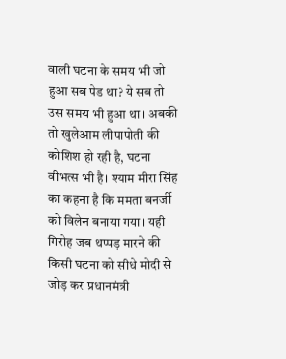वाली घटना के समय भी जो हुआ सब पेड था? ये सब तो उस समय भी हुआ था। अबकी तो खुलेआम लीपापोती की कोशिश हो रही है, घटना वीभत्स भी है। श्याम मीरा सिंह का कहना है कि ममता बनर्जी को विलेन बनाया गया। यही गिरोह जब थप्पड़ मारने की किसी घटना को सीधे मोदी से जोड़ कर प्रधानमंत्री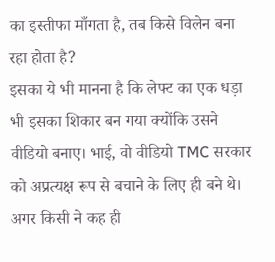का इस्तीफा माँगता है, तब किसे विलेन बना रहा होता है?
इसका ये भी मानना है कि लेफ्ट का एक धड़ा भी इसका शिकार बन गया क्योंकि उसने वीडियो बनाए। भाई, वो वीडियो TMC सरकार को अप्रत्यक्ष रूप से बचाने के लिए ही बने थे। अगर किसी ने कह ही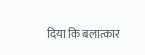दिया कि बलात्कार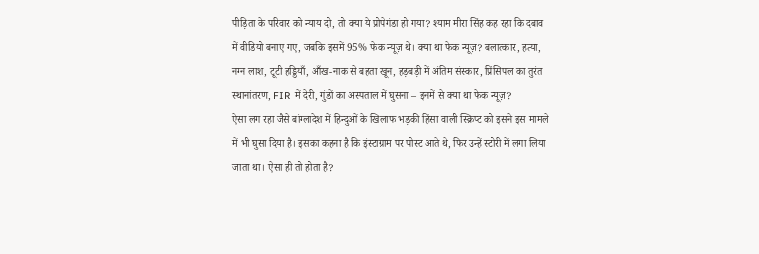पीड़िता के परिवार को न्याय दो, तो क्या ये प्रोपेगंडा हो गया? श्याम मीरा सिंह कह रहा कि दबाव में वीडियो बनाए गए, जबकि इसमें 95% फेक न्यूज़ थे। क्या था फेक न्यूज़? बलात्कार, हत्या, नग्न लाश, टूटी हड्डियाँ, आँख-नाक से बहता खून, हड़बड़ी में अंतिम संस्कार, प्रिंसिपल का तुरंत स्थानांतरण, FIR में देरी, गुंडों का अस्पताल में घुसना – इनमें से क्या था फेक न्यूज़?
ऐसा लग रहा जैसे बांग्लादेश में हिन्दुओं के खिलाफ भड़की हिंसा वाली स्क्रिप्ट को इसने इस मामले में भी घुसा दिया है। इसका कहना है कि इंस्टाग्राम पर पोस्ट आते थे, फिर उन्हें स्टोरी में लगा लिया जाता था। ऐसा ही तो होता है?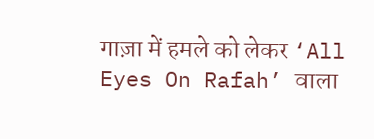गाज़ा में हमले को लेकर ‘All Eyes On Rafah’ वाला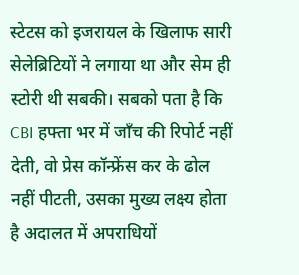स्टेटस को इजरायल के खिलाफ सारी सेलेब्रिटियों ने लगाया था और सेम ही स्टोरी थी सबकी। सबको पता है कि CBI हफ्ता भर में जाँच की रिपोर्ट नहीं देती, वो प्रेस कॉन्फ्रेंस कर के ढोल नहीं पीटती, उसका मुख्य लक्ष्य होता है अदालत में अपराधियों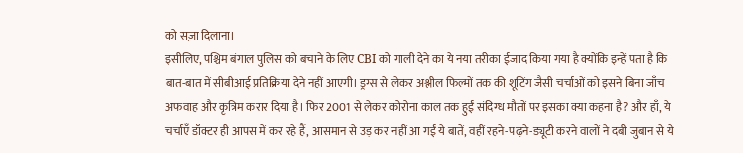को सज़ा दिलाना।
इसीलिए, पश्चिम बंगाल पुलिस को बचाने के लिए CBI को गाली देने का ये नया तरीका ईजाद किया गया है क्योंकि इन्हें पता है कि बात-बात में सीबीआई प्रतिक्रिया देने नहीं आएगी। ड्रग्स से लेकर अश्लील फिल्मों तक की शूटिंग जैसी चर्चाओं को इसने बिना जाँच अफवाह और कृत्रिम करार दिया है। फिर 2001 से लेकर कोरोना काल तक हुईं संदिग्ध मौतों पर इसका क्या कहना है? और हाँ, ये चर्चाएँ डॉक्टर ही आपस में कर रहे हैं, आसमान से उड़ कर नहीं आ गईं ये बातें, वहीं रहने-पढ़ने-ड्यूटी करने वालों ने दबी जुबान से ये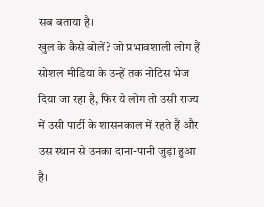सब बताया है।
खुल के कैसे बोलें? जो प्रभावशाली लोग हैं सोशल मीडिया के उन्हें तक नोटिस भेज दिया जा रहा है, फिर ये लोग तो उसी राज्य में उसी पार्टी के शासनकाल में रहते हैं और उस स्थान से उनका दाना-पानी जुड़ा हुआ है।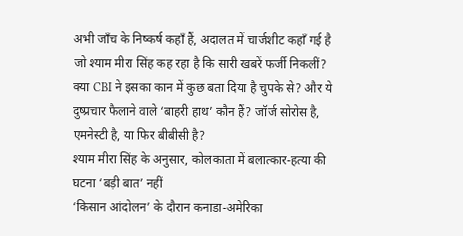अभी जाँच के निष्कर्ष कहाँ हैं, अदालत में चार्जशीट कहाँ गई है जो श्याम मीरा सिंह कह रहा है कि सारी खबरें फर्जी निकलीं? क्या CBI ने इसका कान में कुछ बता दिया है चुपके से? और ये दुष्प्रचार फैलाने वाले ‘बाहरी हाथ’ कौन हैं? जॉर्ज सोरोस है, एमनेस्टी है, या फिर बीबीसी है?
श्याम मीरा सिंह के अनुसार, कोलकाता में बलात्कार-हत्या की घटना ‘बड़ी बात’ नहीं
‘किसान आंदोलन’ के दौरान कनाडा-अमेरिका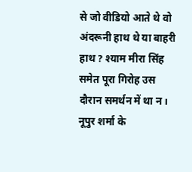से जो वीडियो आते थे वो अंदरूनी हाथ थे या बाहरी हाथ? श्याम मीरा सिंह समेत पूरा गिरोह उस दौरान समर्थन में था न। नूपुर शर्मा के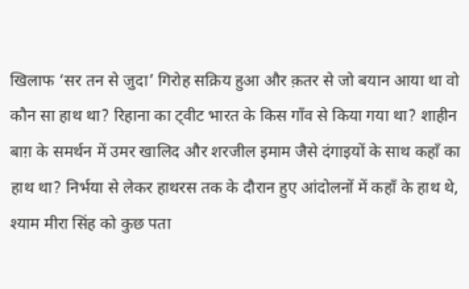खिलाफ ‘सर तन से जुदा’ गिरोह सक्रिय हुआ और क़तर से जो बयान आया था वो कौन सा हाथ था? रिहाना का ट्वीट भारत के किस गाँव से किया गया था? शाहीन बाग़ के समर्थन में उमर खालिद और शरजील इमाम जैसे दंगाइयों के साथ कहाँ का हाथ था? निर्भया से लेकर हाथरस तक के दौरान हुए आंदोलनों में कहाँ के हाथ थे, श्याम मीरा सिंह को कुछ पता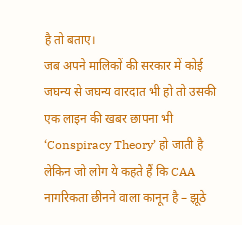है तो बताए।
जब अपने मालिकों की सरकार में कोई जघन्य से जघन्य वारदात भी हो तो उसकी एक लाइन की खबर छापना भी ‘Conspiracy Theory’ हो जाती है लेकिन जो लोग ये कहते हैं कि CAA नागरिकता छीनने वाला कानून है – झूठे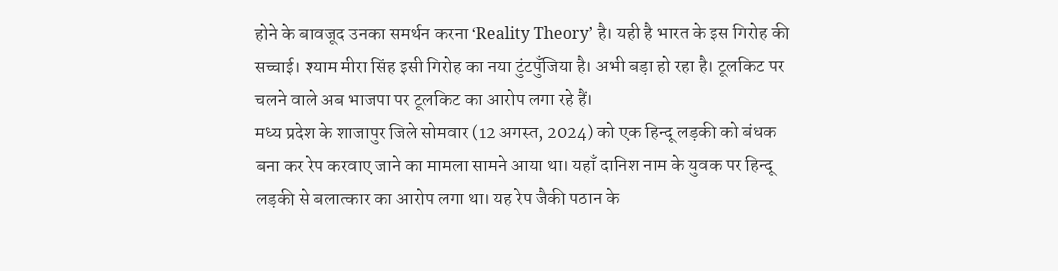होने के बावजूद उनका समर्थन करना ‘Reality Theory’ है। यही है भारत के इस गिरोह की सच्चाई। श्याम मीरा सिंह इसी गिरोह का नया टुंटपुँजिया है। अभी बड़ा हो रहा है। टूलकिट पर चलने वाले अब भाजपा पर टूलकिट का आरोप लगा रहे हैं।
मध्य प्रदेश के शाजापुर जिले सोमवार (12 अगस्त, 2024) को एक हिन्दू लड़की को बंधक बना कर रेप करवाए जाने का मामला सामने आया था। यहाँ दानिश नाम के युवक पर हिन्दू लड़की से बलात्कार का आरोप लगा था। यह रेप जैकी पठान के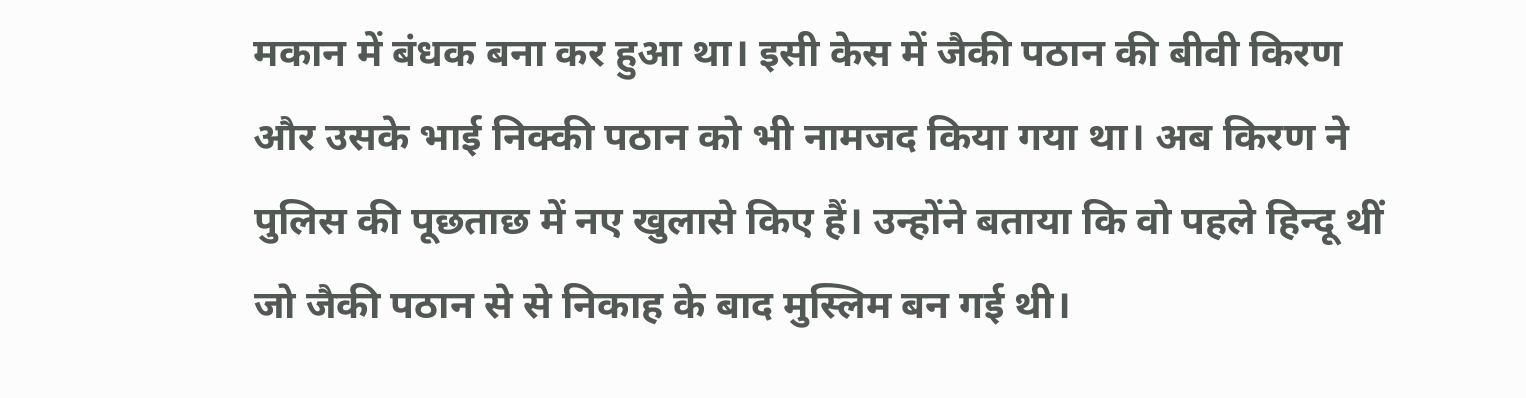मकान में बंधक बना कर हुआ था। इसी केस में जैकी पठान की बीवी किरण और उसके भाई निक्की पठान को भी नामजद किया गया था। अब किरण ने पुलिस की पूछताछ में नए खुलासे किए हैं। उन्होंने बताया कि वो पहले हिन्दू थीं जो जैकी पठान से से निकाह के बाद मुस्लिम बन गई थी।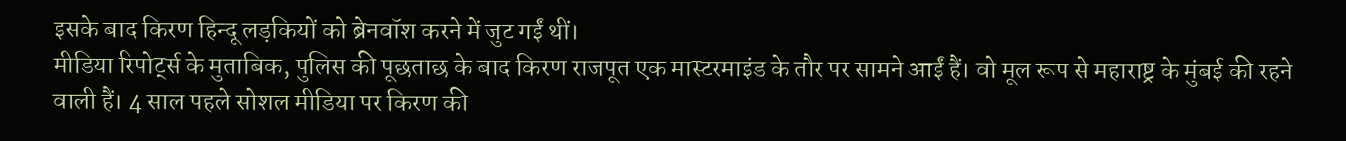इसके बाद किरण हिन्दू लड़कियों को ब्रेनवॉश करने में जुट गईं थीं।
मीडिया रिपोर्ट्स के मुताबिक, पुलिस की पूछताछ के बाद किरण राजपूत एक मास्टरमाइंड के तौर पर सामने आईं हैं। वो मूल रूप से महाराष्ट्र के मुंबई की रहने वाली हैं। 4 साल पहले सोशल मीडिया पर किरण की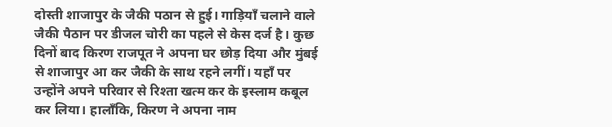दोस्ती शाजापुर के जैकी पठान से हुई। गाड़ियाँ चलाने वाले जैकी पैठान पर डीजल चोरी का पहले से केस दर्ज है। कुछ दिनों बाद किरण राजपूत ने अपना घर छोड़ दिया और मुंबई से शाजापुर आ कर जैकी के साथ रहने लगीं। यहाँ पर उन्होंने अपने परिवार से रिश्ता खत्म कर के इस्लाम कबूल कर लिया। हालाँकि, किरण ने अपना नाम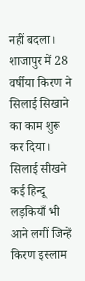नहीं बदला।
शाजापुर में 28 वर्षीया किरण ने सिलाई सिखाने का काम शुरू कर दिया। सिलाई सीखने कई हिन्दू लड़कियाँ भी आने लगीं जिन्हें किरण इस्लाम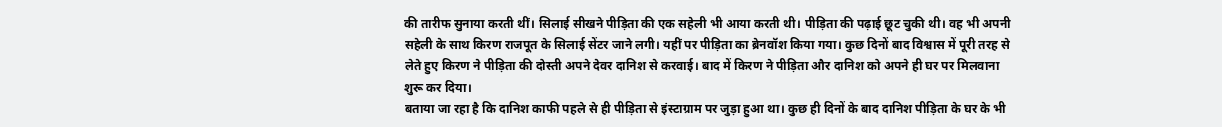की तारीफ सुनाया करती थीं। सिलाई सीखने पीड़िता की एक सहेली भी आया करती थी। पीड़िता की पढ़ाई छूट चुकी थी। वह भी अपनी सहेली के साथ किरण राजपूत के सिलाई सेंटर जाने लगी। यहीं पर पीड़िता का ब्रेनवॉश किया गया। कुछ दिनों बाद विश्वास में पूरी तरह से लेते हुए किरण ने पीड़िता की दोस्ती अपने देवर दानिश से करवाई। बाद में किरण ने पीड़िता और दानिश को अपने ही घर पर मिलवाना शुरू कर दिया।
बताया जा रहा है कि दानिश काफी पहले से ही पीड़िता से इंस्टाग्राम पर जुड़ा हुआ था। कुछ ही दिनों के बाद दानिश पीड़िता के घर के भी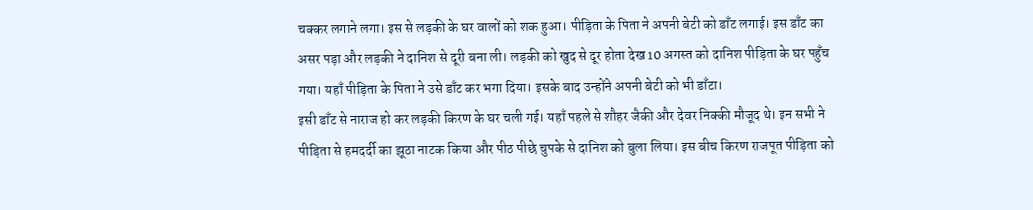चक्कर लगाने लगा। इस से लड़की के घर वालों को शक हुआ। पीड़िता के पिता ने अपनी बेटी को डाँट लगाई। इस डाँट का असर पड़ा और लड़की ने दानिश से दूरी बना ली। लड़की को खुद से दूर होता देख 10 अगस्त को दानिश पीड़िता के घर पहुँच गया। यहाँ पीड़िता के पिता ने उसे डाँट कर भगा दिया। इसके बाद उन्होंने अपनी बेटी को भी डाँटा।
इसी डाँट से नाराज हो कर लड़की किरण के घर चली गई। यहाँ पहले से शौहर जैकी और देवर निक्की मौजूद थे। इन सभी ने पीड़िता से हमदर्दी का झूठा नाटक किया और पीठ पीछे चुपके से दानिश को बुला लिया। इस बीच किरण राजपूत पीड़िता को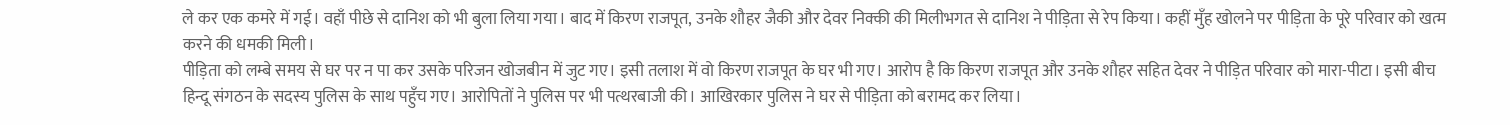ले कर एक कमरे में गई। वहाँ पीछे से दानिश को भी बुला लिया गया। बाद में किरण राजपूत, उनके शौहर जैकी और देवर निक्की की मिलीभगत से दानिश ने पीड़िता से रेप किया। कहीं मुँह खोलने पर पीड़िता के पूरे परिवार को खत्म करने की धमकी मिली।
पीड़िता को लम्बे समय से घर पर न पा कर उसके परिजन खोजबीन में जुट गए। इसी तलाश में वो किरण राजपूत के घर भी गए। आरोप है कि किरण राजपूत और उनके शौहर सहित देवर ने पीड़ित परिवार को मारा-पीटा। इसी बीच हिन्दू संगठन के सदस्य पुलिस के साथ पहुँच गए। आरोपितों ने पुलिस पर भी पत्थरबाजी की। आखिरकार पुलिस ने घर से पीड़िता को बरामद कर लिया।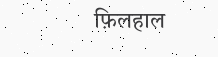फ़िलहाल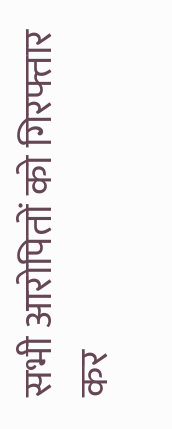सभी आरोपितों को गिरफ्तार कर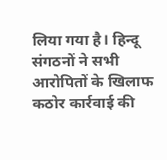लिया गया है। हिन्दू संगठनों ने सभी आरोपितों के खिलाफ कठोर कार्रवाई की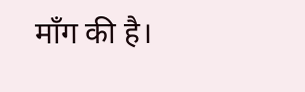माँग की है।